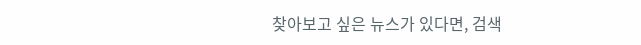찾아보고 싶은 뉴스가 있다면, 검색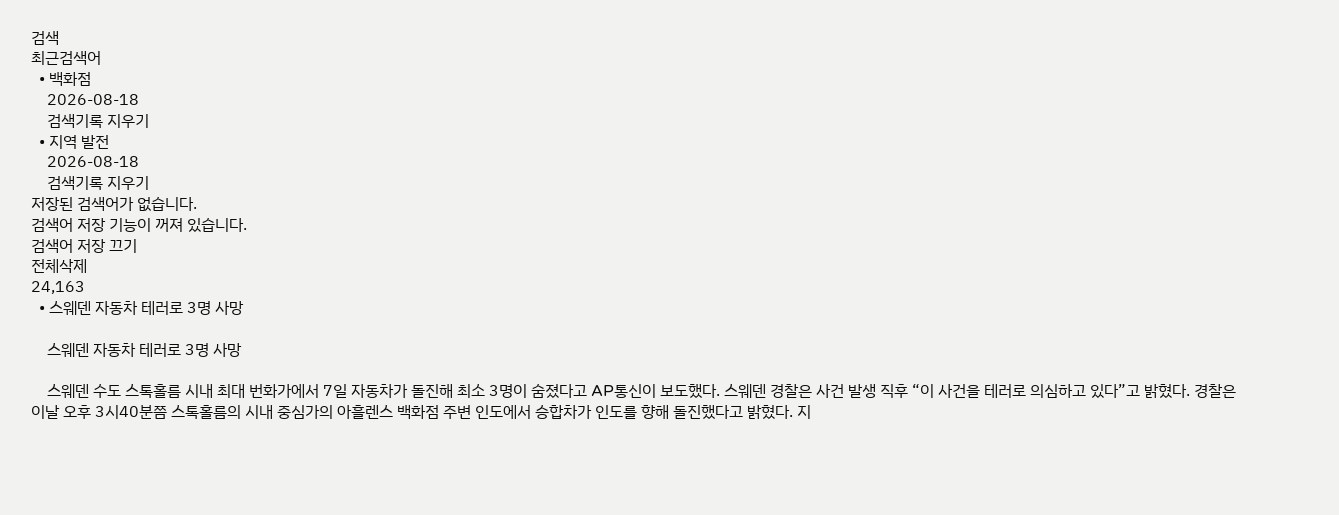검색
최근검색어
  • 백화점
    2026-08-18
    검색기록 지우기
  • 지역 발전
    2026-08-18
    검색기록 지우기
저장된 검색어가 없습니다.
검색어 저장 기능이 꺼져 있습니다.
검색어 저장 끄기
전체삭제
24,163
  • 스웨덴 자동차 테러로 3명 사망

    스웨덴 자동차 테러로 3명 사망

    스웨덴 수도 스톡홀름 시내 최대 번화가에서 7일 자동차가 돌진해 최소 3명이 숨졌다고 AP통신이 보도했다. 스웨덴 경찰은 사건 발생 직후 “이 사건을 테러로 의심하고 있다”고 밝혔다. 경찰은 이날 오후 3시40분쯤 스톡홀름의 시내 중심가의 아흘렌스 백화점 주변 인도에서 승합차가 인도를 향해 돌진했다고 밝혔다. 지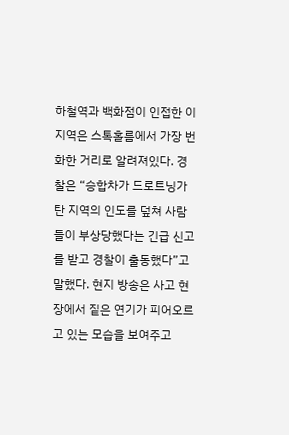하철역과 백화점이 인접한 이 지역은 스톡홀름에서 가장 번화한 거리로 알려져있다. 경찰은 “승합차가 드로트닝가탄 지역의 인도를 덮쳐 사람들이 부상당했다는 긴급 신고를 받고 경찰이 출동했다”고 말했다. 현지 방송은 사고 현장에서 짙은 연기가 피어오르고 있는 모습을 보여주고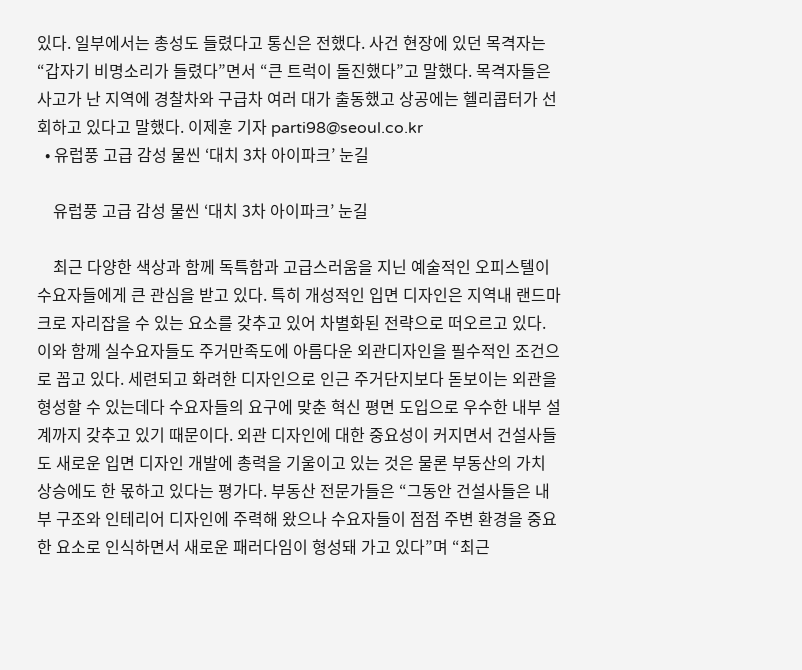있다. 일부에서는 총성도 들렸다고 통신은 전했다. 사건 현장에 있던 목격자는 “갑자기 비명소리가 들렸다”면서 “큰 트럭이 돌진했다”고 말했다. 목격자들은 사고가 난 지역에 경찰차와 구급차 여러 대가 출동했고 상공에는 헬리콥터가 선회하고 있다고 말했다. 이제훈 기자 parti98@seoul.co.kr
  • 유럽풍 고급 감성 물씬 ‘대치 3차 아이파크’ 눈길

    유럽풍 고급 감성 물씬 ‘대치 3차 아이파크’ 눈길

    최근 다양한 색상과 함께 독특함과 고급스러움을 지닌 예술적인 오피스텔이 수요자들에게 큰 관심을 받고 있다. 특히 개성적인 입면 디자인은 지역내 랜드마크로 자리잡을 수 있는 요소를 갖추고 있어 차별화된 전략으로 떠오르고 있다. 이와 함께 실수요자들도 주거만족도에 아름다운 외관디자인을 필수적인 조건으로 꼽고 있다. 세련되고 화려한 디자인으로 인근 주거단지보다 돋보이는 외관을 형성할 수 있는데다 수요자들의 요구에 맞춘 혁신 평면 도입으로 우수한 내부 설계까지 갖추고 있기 때문이다. 외관 디자인에 대한 중요성이 커지면서 건설사들도 새로운 입면 디자인 개발에 총력을 기울이고 있는 것은 물론 부동산의 가치 상승에도 한 몫하고 있다는 평가다. 부동산 전문가들은 “그동안 건설사들은 내부 구조와 인테리어 디자인에 주력해 왔으나 수요자들이 점점 주변 환경을 중요한 요소로 인식하면서 새로운 패러다임이 형성돼 가고 있다”며 “최근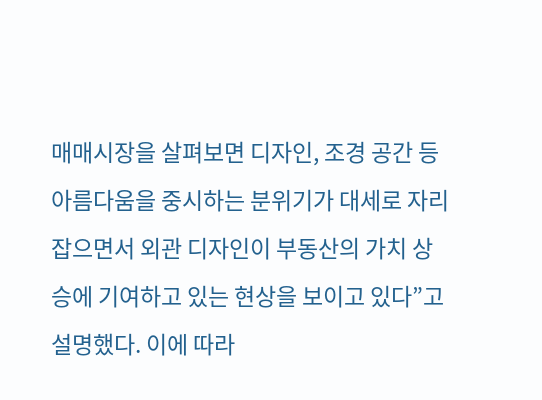매매시장을 살펴보면 디자인, 조경 공간 등 아름다움을 중시하는 분위기가 대세로 자리 잡으면서 외관 디자인이 부동산의 가치 상승에 기여하고 있는 현상을 보이고 있다”고 설명했다. 이에 따라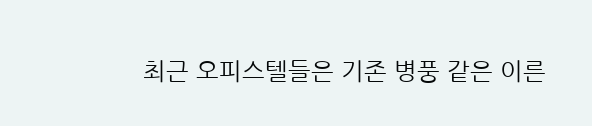최근 오피스텔들은 기존 병풍 같은 이른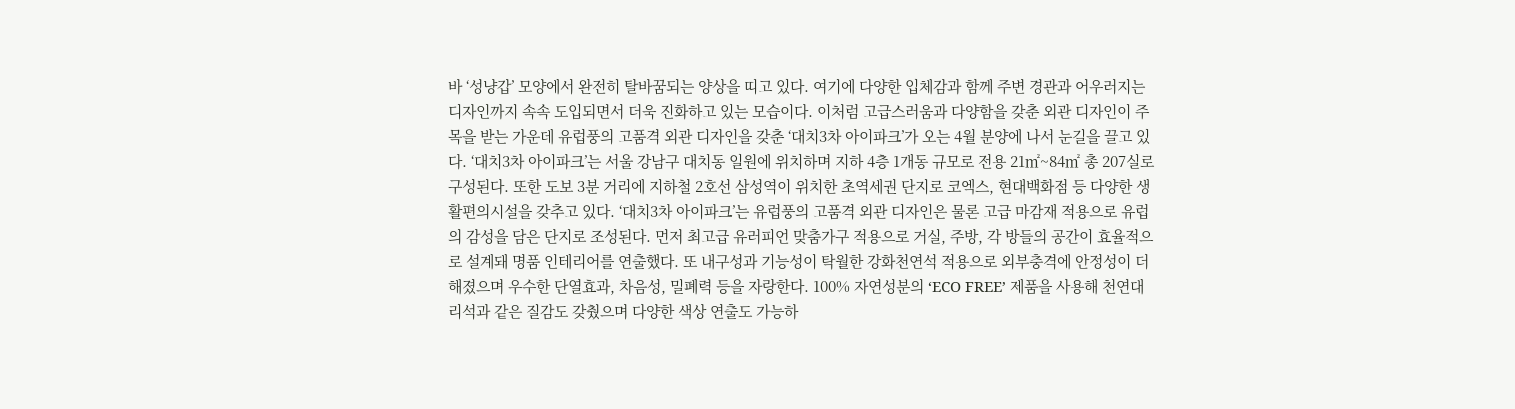바 ‘성냥갑’ 모양에서 완전히 탈바꿈되는 양상을 띠고 있다. 여기에 다양한 입체감과 함께 주변 경관과 어우러지는 디자인까지 속속 도입되면서 더욱 진화하고 있는 모습이다. 이처럼 고급스러움과 다양함을 갖춘 외관 디자인이 주목을 받는 가운데 유럽풍의 고품격 외관 디자인을 갖춘 ‘대치3차 아이파크’가 오는 4월 분양에 나서 눈길을 끌고 있다. ‘대치3차 아이파크’는 서울 강남구 대치동 일원에 위치하며 지하 4층 1개동 규모로 전용 21㎡~84㎡ 총 207실로 구성된다. 또한 도보 3분 거리에 지하철 2호선 삼성역이 위치한 초역세권 단지로 코엑스, 현대백화점 등 다양한 생활편의시설을 갖추고 있다. ‘대치3차 아이파크’는 유럽풍의 고품격 외관 디자인은 물론 고급 마감재 적용으로 유럽의 감성을 담은 단지로 조성된다. 먼저 최고급 유러피언 맞춤가구 적용으로 거실, 주방, 각 방들의 공간이 효율적으로 설계돼 명품 인테리어를 연출했다. 또 내구성과 기능성이 탁월한 강화천연석 적용으로 외부충격에 안정성이 더해졌으며 우수한 단열효과, 차음성, 밀폐력 등을 자랑한다. 100% 자연성분의 ‘ECO FREE’ 제품을 사용해 천연대리석과 같은 질감도 갖췄으며 다양한 색상 연출도 가능하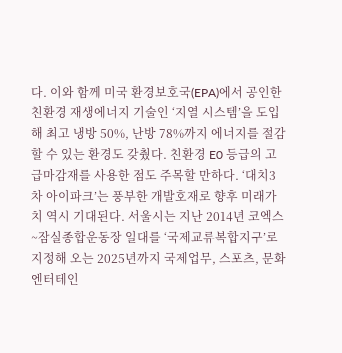다. 이와 함께 미국 환경보호국(EPA)에서 공인한 친환경 재생에너지 기술인 ‘지열 시스템’을 도입해 최고 냉방 50%, 난방 78%까지 에너지를 절감할 수 있는 환경도 갖췄다. 친환경 E0 등급의 고급마감재를 사용한 점도 주목할 만하다. ‘대치3차 아이파크’는 풍부한 개발호재로 향후 미래가치 역시 기대된다. 서울시는 지난 2014년 코엑스~잠실종합운동장 일대를 ‘국제교류복합지구’로 지정해 오는 2025년까지 국제업무, 스포츠, 문화 엔터테인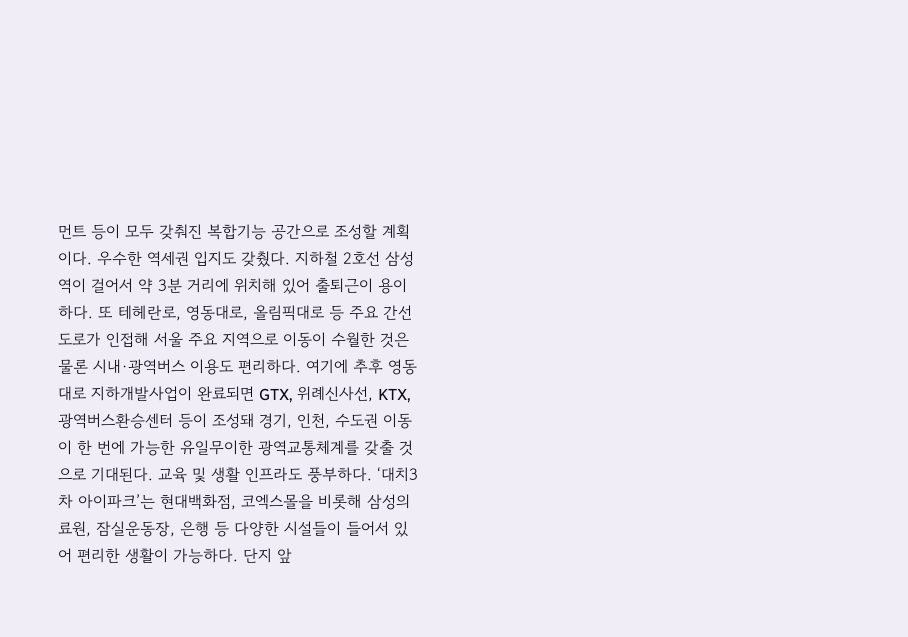먼트 등이 모두 갖춰진 복합기능 공간으로 조성할 계획이다. 우수한 역세권 입지도 갖췄다. 지하철 2호선 삼성역이 걸어서 약 3분 거리에 위치해 있어 출퇴근이 용이하다. 또 테헤란로, 영동대로, 올림픽대로 등 주요 간선도로가 인접해 서울 주요 지역으로 이동이 수월한 것은 물론 시내·광역버스 이용도 편리하다. 여기에 추후 영동대로 지하개발사업이 완료되면 GTX, 위례신사선, KTX, 광역버스환승센터 등이 조성돼 경기, 인천, 수도권 이동이 한 번에 가능한 유일무이한 광역교통체계를 갖출 것으로 기대된다. 교육 및 생활 인프라도 풍부하다. ‘대치3차 아이파크’는 현대백화점, 코엑스몰을 비롯해 삼성의료원, 잠실운동장, 은행 등 다양한 시설들이 들어서 있어 편리한 생활이 가능하다. 단지 앞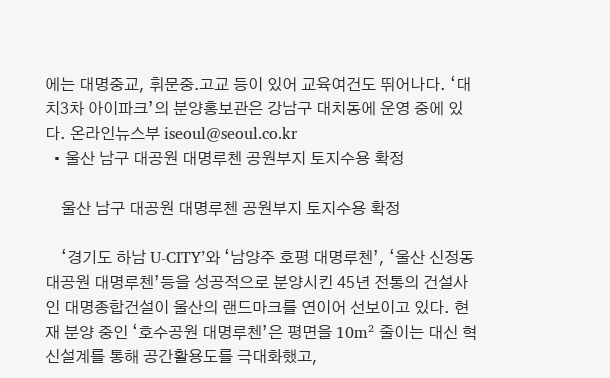에는 대명중교, 휘문중․고교 등이 있어 교육여건도 뛰어나다. ‘대치3차 아이파크’의 분양홍보관은 강남구 대치동에 운영 중에 있다. 온라인뉴스부 iseoul@seoul.co.kr
  • 울산 남구 대공원 대명루첸 공원부지 토지수용 확정

    울산 남구 대공원 대명루첸 공원부지 토지수용 확정

    ‘경기도 하남 U-CITY’와 ‘남양주 호평 대명루첸’, ‘울산 신정동 대공원 대명루첸’등을 성공적으로 분양시킨 45년 전통의 건설사인 대명종합건설이 울산의 랜드마크를 연이어 선보이고 있다. 현재 분양 중인 ‘호수공원 대명루첸’은 평면을 10m² 줄이는 대신 혁신설계를 통해 공간활용도를 극대화했고,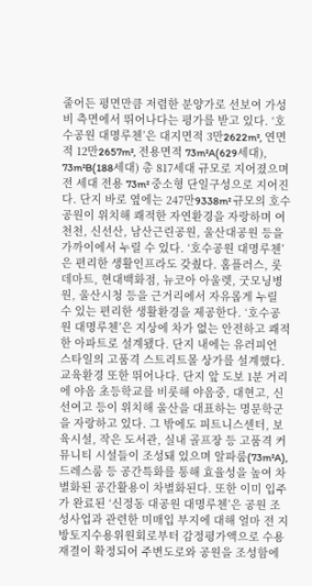줄어든 평면만큼 저렴한 분양가로 선보여 가성비 측면에서 뛰어나다는 평가를 받고 있다. ‘호수공원 대명루첸’은 대지면적 3만2622m², 연면적 12만2657m², 전용면적 73m²A(629세대), 73m²B(188세대) 총 817세대 규모로 지어졌으며 전 세대 전용 73m² 중소형 단일구성으로 지어진다. 단지 바로 옆에는 247만9338m² 규모의 호수공원이 위치해 쾌적한 자연환경을 자랑하며 여천천, 신선산, 남산근린공원, 울산대공원 등을 가까이에서 누릴 수 있다. ‘호수공원 대명루첸’은 편리한 생활인프라도 갖췄다. 홈플러스, 롯데마트, 현대백화점, 뉴코아 아울렛, 굿모닝병원, 울산시청 등을 근거리에서 자유롭게 누릴 수 있는 편리한 생활환경을 제공한다. ‘호수공원 대명루첸’은 지상에 차가 없는 안전하고 쾌적한 아파트로 설계됐다. 단지 내에는 유러피언 스타일의 고품격 스트리트몰 상가를 설계했다. 교육환경 또한 뛰어나다. 단지 앞 도보 1분 거리에 야음 초등학교를 비롯해 야음중, 대현고, 신선여고 등이 위치해 울산을 대표하는 명문학군을 자랑하고 있다. 그 밖에도 피트니스센터, 보육시설, 작은 도서관, 실내 골프장 등 고품격 커뮤니티 시설들이 조성돼 있으며 알파룸(73m²A), 드레스룸 등 공간특화를 통해 효율성을 높여 차별화된 공간활용이 차별화된다. 또한 이미 입주가 완료된 ‘신정동 대공원 대명루첸’은 공원 조성사업과 관련한 미매입 부지에 대해 얼마 전 지방토지수용위원회로부터 감정평가액으로 수용재결이 확정되어 주변도로와 공원을 조성함에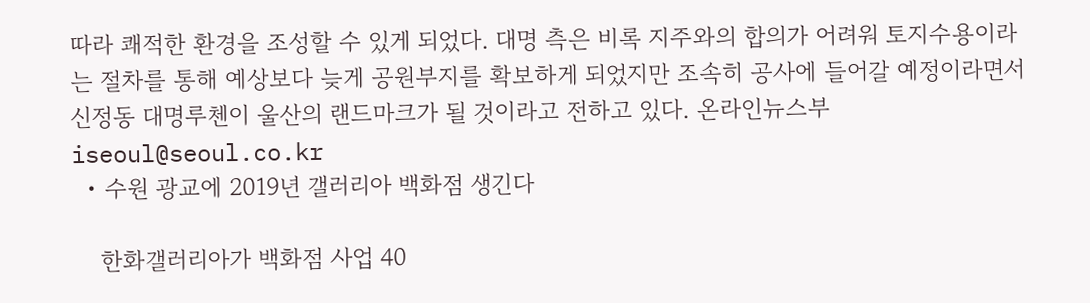따라 쾌적한 환경을 조성할 수 있게 되었다. 대명 측은 비록 지주와의 합의가 어려워 토지수용이라는 절차를 통해 예상보다 늦게 공원부지를 확보하게 되었지만 조속히 공사에 들어갈 예정이라면서 신정동 대명루첸이 울산의 랜드마크가 될 것이라고 전하고 있다. 온라인뉴스부 iseoul@seoul.co.kr
  • 수원 광교에 2019년 갤러리아 백화점 생긴다

    한화갤러리아가 백화점 사업 40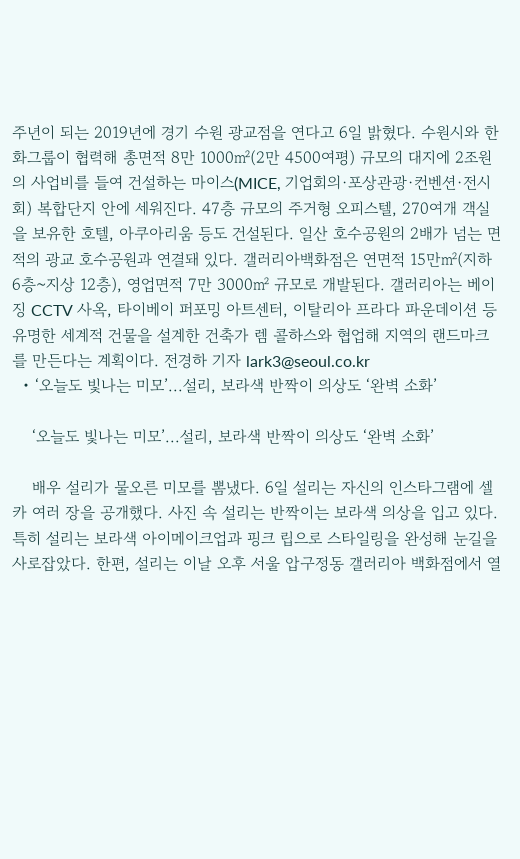주년이 되는 2019년에 경기 수원 광교점을 연다고 6일 밝혔다. 수원시와 한화그룹이 협력해 총면적 8만 1000㎡(2만 4500여평) 규모의 대지에 2조원의 사업비를 들여 건설하는 마이스(MICE, 기업회의·포상관광·컨벤션·전시회) 복합단지 안에 세워진다. 47층 규모의 주거형 오피스텔, 270여개 객실을 보유한 호텔, 아쿠아리움 등도 건설된다. 일산 호수공원의 2배가 넘는 면적의 광교 호수공원과 연결돼 있다. 갤러리아백화점은 연면적 15만㎡(지하 6층~지상 12층), 영업면적 7만 3000㎡ 규모로 개발된다. 갤러리아는 베이징 CCTV 사옥, 타이베이 퍼포밍 아트센터, 이탈리아 프라다 파운데이션 등 유명한 세계적 건물을 설계한 건축가 렘 콜하스와 협업해 지역의 랜드마크를 만든다는 계획이다. 전경하 기자 lark3@seoul.co.kr
  • ‘오늘도 빛나는 미모’...설리, 보라색 반짝이 의상도 ‘완벽 소화’

    ‘오늘도 빛나는 미모’...설리, 보라색 반짝이 의상도 ‘완벽 소화’

    배우 설리가 물오른 미모를 뽐냈다. 6일 설리는 자신의 인스타그램에 셀카 여러 장을 공개했다. 사진 속 설리는 반짝이는 보라색 의상을 입고 있다. 특히 설리는 보라색 아이메이크업과 핑크 립으로 스타일링을 완성해 눈길을 사로잡았다. 한편, 설리는 이날 오후 서울 압구정동 갤러리아 백화점에서 열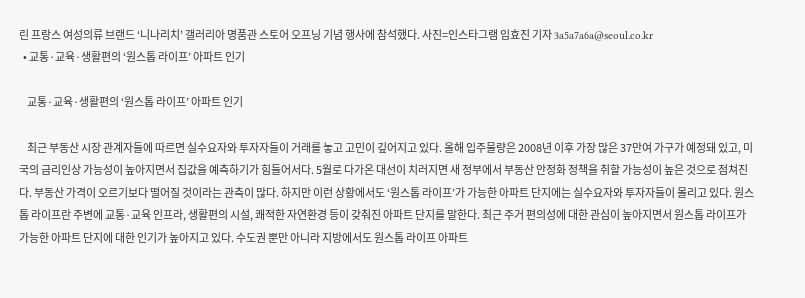린 프랑스 여성의류 브랜드 ‘니나리치’ 갤러리아 명품관 스토어 오프닝 기념 행사에 참석했다. 사진=인스타그램 임효진 기자 3a5a7a6a@seoul.co.kr
  • 교통·교육·생활편의 ‘원스톱 라이프’ 아파트 인기

    교통·교육·생활편의 ‘원스톱 라이프’ 아파트 인기

    최근 부동산 시장 관계자들에 따르면 실수요자와 투자자들이 거래를 놓고 고민이 깊어지고 있다. 올해 입주물량은 2008년 이후 가장 많은 37만여 가구가 예정돼 있고, 미국의 금리인상 가능성이 높아지면서 집값을 예측하기가 힘들어서다. 5월로 다가온 대선이 치러지면 새 정부에서 부동산 안정화 정책을 취할 가능성이 높은 것으로 점쳐진다. 부동산 가격이 오르기보다 떨어질 것이라는 관측이 많다. 하지만 이런 상황에서도 ‘원스톱 라이프’가 가능한 아파트 단지에는 실수요자와 투자자들이 몰리고 있다. 원스톱 라이프란 주변에 교통·교육 인프라, 생활편의 시설, 쾌적한 자연환경 등이 갖춰진 아파트 단지를 말한다. 최근 주거 편의성에 대한 관심이 높아지면서 원스톱 라이프가 가능한 아파트 단지에 대한 인기가 높아지고 있다. 수도권 뿐만 아니라 지방에서도 원스톱 라이프 아파트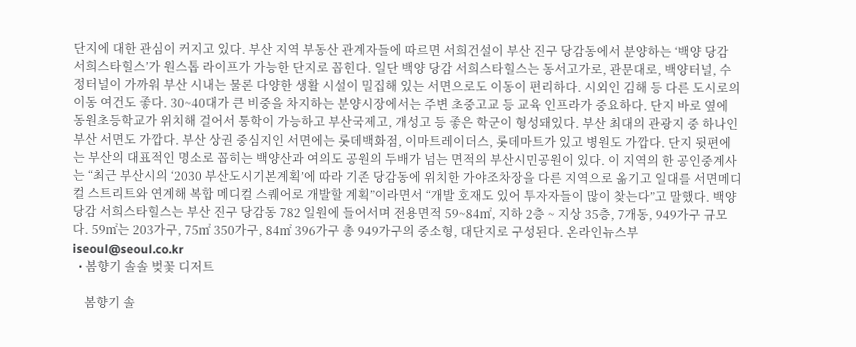단지에 대한 관심이 커지고 있다. 부산 지역 부동산 관계자들에 따르면 서희건설이 부산 진구 당감동에서 분양하는 ‘백양 당감 서희스타힐스’가 원스톱 라이프가 가능한 단지로 꼽힌다. 일단 백양 당감 서희스타힐스는 동서고가로, 관문대로, 백양터널, 수정터널이 가까워 부산 시내는 물론 다양한 생활 시설이 밀집해 있는 서면으로도 이동이 편리하다. 시외인 김해 등 다른 도시로의 이동 여건도 좋다. 30~40대가 큰 비중을 차지하는 분양시장에서는 주변 초중고교 등 교육 인프라가 중요하다. 단지 바로 옆에 동원초등학교가 위치해 걸어서 통학이 가능하고 부산국제고, 개성고 등 좋은 학군이 형성돼있다. 부산 최대의 관광지 중 하나인 부산 서면도 가깝다. 부산 상권 중심지인 서면에는 롯데백화점, 이마트레이더스, 롯데마트가 있고 병원도 가깝다. 단지 뒷편에는 부산의 대표적인 명소로 꼽히는 백양산과 여의도 공원의 두배가 넘는 면적의 부산시민공원이 있다. 이 지역의 한 공인중계사는 “최근 부산시의 ‘2030 부산도시기본계획’에 따라 기존 당감동에 위치한 가야조차장을 다른 지역으로 옮기고 일대를 서면메디컬 스트리트와 연계해 복합 메디컬 스퀘어로 개발할 계획”이라면서 “개발 호재도 있어 투자자들이 많이 찾는다”고 말했다. 백양 당감 서희스타힐스는 부산 진구 당감동 782 일원에 들어서며 전용면적 59~84㎡, 지하 2층 ~ 지상 35층, 7개동, 949가구 규모다. 59㎡는 203가구, 75㎡ 350가구, 84㎡ 396가구 총 949가구의 중소형, 대단지로 구성된다. 온라인뉴스부 iseoul@seoul.co.kr
  • 봄향기 솔솔 벚꽃 디저트

    봄향기 솔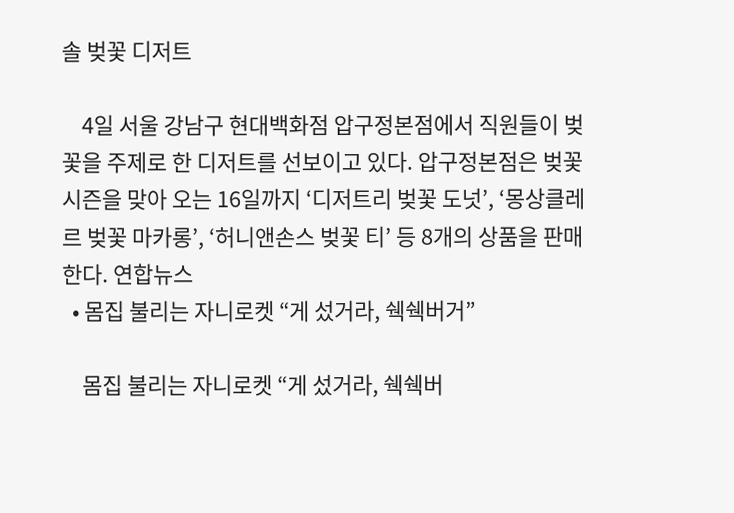솔 벚꽃 디저트

    4일 서울 강남구 현대백화점 압구정본점에서 직원들이 벚꽃을 주제로 한 디저트를 선보이고 있다. 압구정본점은 벚꽃 시즌을 맞아 오는 16일까지 ‘디저트리 벚꽃 도넛’, ‘몽상클레르 벚꽃 마카롱’, ‘허니앤손스 벚꽃 티’ 등 8개의 상품을 판매한다. 연합뉴스
  • 몸집 불리는 자니로켓 “게 섰거라, 쉑쉑버거”

    몸집 불리는 자니로켓 “게 섰거라, 쉑쉑버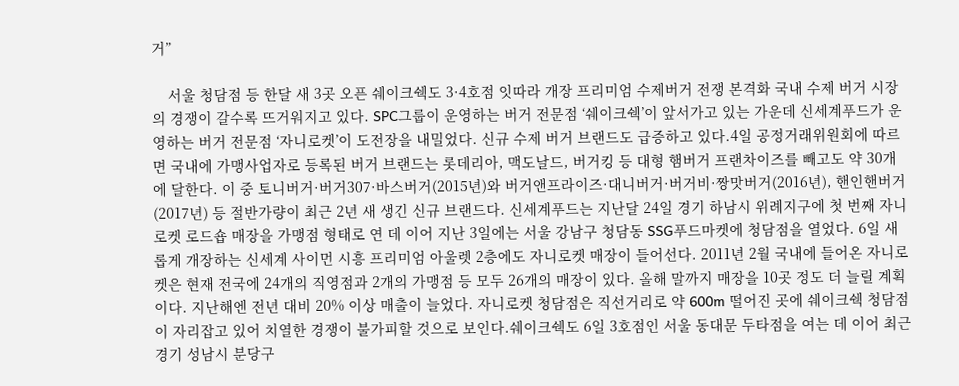거”

    서울 청담점 등 한달 새 3곳 오픈 쉐이크쉑도 3·4호점 잇따라 개장 프리미엄 수제버거 전쟁 본격화 국내 수제 버거 시장의 경쟁이 갈수록 뜨거워지고 있다. SPC그룹이 운영하는 버거 전문점 ‘쉐이크쉑’이 앞서가고 있는 가운데 신세계푸드가 운영하는 버거 전문점 ‘자니로켓’이 도전장을 내밀었다. 신규 수제 버거 브랜드도 급증하고 있다.4일 공정거래위원회에 따르면 국내에 가맹사업자로 등록된 버거 브랜드는 롯데리아, 맥도날드, 버거킹 등 대형 햄버거 프랜차이즈를 빼고도 약 30개에 달한다. 이 중 토니버거·버거307·바스버거(2015년)와 버거앤프라이즈·대니버거·버거비·짱맛버거(2016년), 핸인핸버거(2017년) 등 절반가량이 최근 2년 새 생긴 신규 브랜드다. 신세계푸드는 지난달 24일 경기 하남시 위례지구에 첫 번째 자니로켓 로드숍 매장을 가맹점 형태로 연 데 이어 지난 3일에는 서울 강남구 청담동 SSG푸드마켓에 청담점을 열었다. 6일 새롭게 개장하는 신세계 사이먼 시흥 프리미엄 아울렛 2층에도 자니로켓 매장이 들어선다. 2011년 2월 국내에 들어온 자니로켓은 현재 전국에 24개의 직영점과 2개의 가맹점 등 모두 26개의 매장이 있다. 올해 말까지 매장을 10곳 정도 더 늘릴 계획이다. 지난해엔 전년 대비 20% 이상 매출이 늘었다. 자니로켓 청담점은 직선거리로 약 600m 떨어진 곳에 쉐이크쉑 청담점이 자리잡고 있어 치열한 경쟁이 불가피할 것으로 보인다.쉐이크쉑도 6일 3호점인 서울 동대문 두타점을 여는 데 이어 최근 경기 성남시 분당구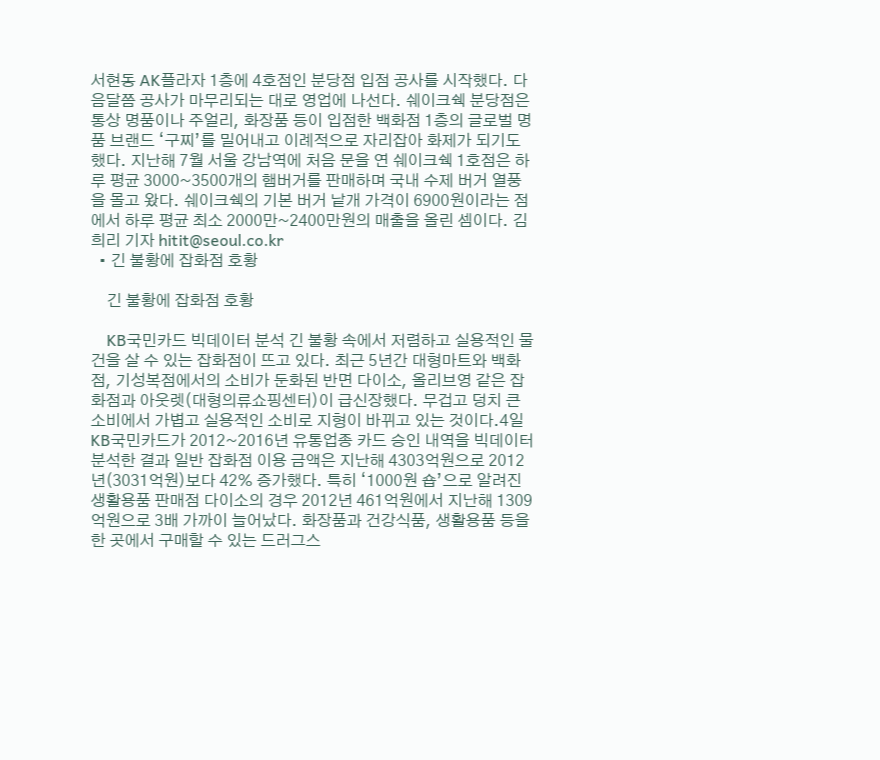서현동 AK플라자 1층에 4호점인 분당점 입점 공사를 시작했다. 다음달쯤 공사가 마무리되는 대로 영업에 나선다. 쉐이크쉑 분당점은 통상 명품이나 주얼리, 화장품 등이 입점한 백화점 1층의 글로벌 명품 브랜드 ‘구찌’를 밀어내고 이례적으로 자리잡아 화제가 되기도 했다. 지난해 7월 서울 강남역에 처음 문을 연 쉐이크쉑 1호점은 하루 평균 3000~3500개의 햄버거를 판매하며 국내 수제 버거 열풍을 몰고 왔다. 쉐이크쉑의 기본 버거 낱개 가격이 6900원이라는 점에서 하루 평균 최소 2000만~2400만원의 매출을 올린 셈이다. 김희리 기자 hitit@seoul.co.kr
  • 긴 불황에 잡화점 호황

    긴 불황에 잡화점 호황

    KB국민카드 빅데이터 분석 긴 불황 속에서 저렴하고 실용적인 물건을 살 수 있는 잡화점이 뜨고 있다. 최근 5년간 대형마트와 백화점, 기성복점에서의 소비가 둔화된 반면 다이소, 올리브영 같은 잡화점과 아웃렛(대형의류쇼핑센터)이 급신장했다. 무겁고 덩치 큰 소비에서 가볍고 실용적인 소비로 지형이 바뀌고 있는 것이다.4일 KB국민카드가 2012~2016년 유통업종 카드 승인 내역을 빅데이터 분석한 결과 일반 잡화점 이용 금액은 지난해 4303억원으로 2012년(3031억원)보다 42% 증가했다. 특히 ‘1000원 숍’으로 알려진 생활용품 판매점 다이소의 경우 2012년 461억원에서 지난해 1309억원으로 3배 가까이 늘어났다. 화장품과 건강식품, 생활용품 등을 한 곳에서 구매할 수 있는 드러그스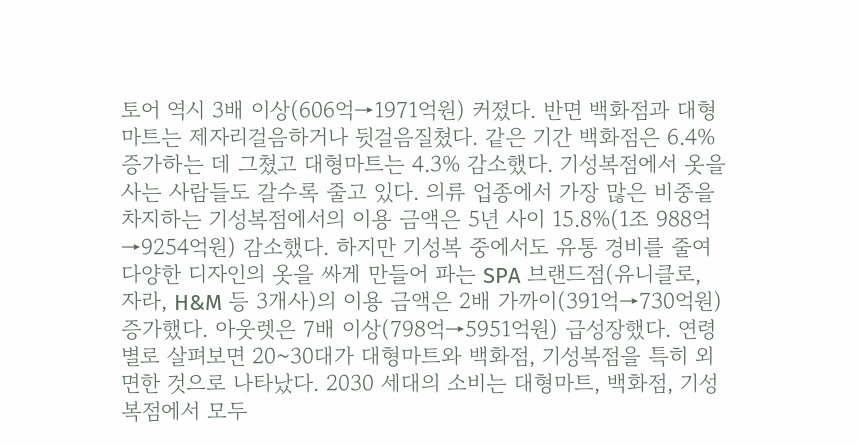토어 역시 3배 이상(606억→1971억원) 커졌다. 반면 백화점과 대형마트는 제자리걸음하거나 뒷걸음질쳤다. 같은 기간 백화점은 6.4% 증가하는 데 그쳤고 대형마트는 4.3% 감소했다. 기성복점에서 옷을 사는 사람들도 갈수록 줄고 있다. 의류 업종에서 가장 많은 비중을 차지하는 기성복점에서의 이용 금액은 5년 사이 15.8%(1조 988억→9254억원) 감소했다. 하지만 기성복 중에서도 유통 경비를 줄여 다양한 디자인의 옷을 싸게 만들어 파는 SPA 브랜드점(유니클로, 자라, H&M 등 3개사)의 이용 금액은 2배 가까이(391억→730억원) 증가했다. 아웃렛은 7배 이상(798억→5951억원) 급성장했다. 연령별로 살펴보면 20~30대가 대형마트와 백화점, 기성복점을 특히 외면한 것으로 나타났다. 2030 세대의 소비는 대형마트, 백화점, 기성복점에서 모두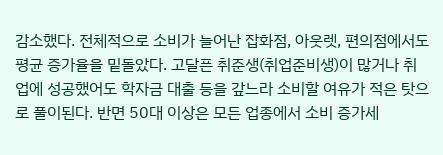감소했다. 전체적으로 소비가 늘어난 잡화점, 아웃렛, 편의점에서도 평균 증가율을 밑돌았다. 고달픈 취준생(취업준비생)이 많거나 취업에 성공했어도 학자금 대출 등을 갚느라 소비할 여유가 적은 탓으로 풀이된다. 반면 50대 이상은 모든 업종에서 소비 증가세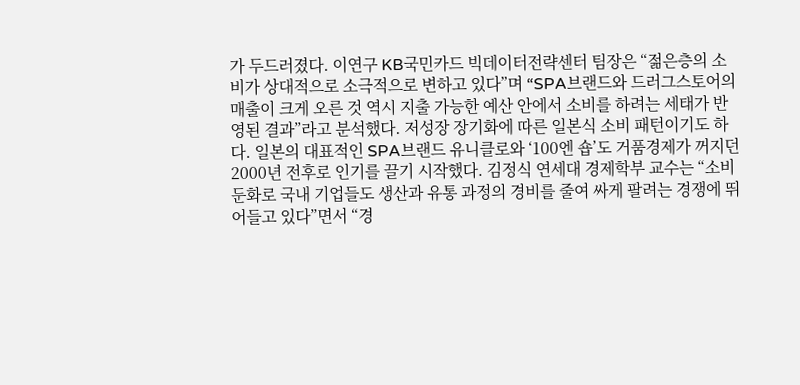가 두드러졌다. 이연구 KB국민카드 빅데이터전략센터 팀장은 “젊은층의 소비가 상대적으로 소극적으로 변하고 있다”며 “SPA브랜드와 드러그스토어의 매출이 크게 오른 것 역시 지출 가능한 예산 안에서 소비를 하려는 세태가 반영된 결과”라고 분석했다. 저성장 장기화에 따른 일본식 소비 패턴이기도 하다. 일본의 대표적인 SPA브랜드 유니클로와 ‘100엔 숍’도 거품경제가 꺼지던 2000년 전후로 인기를 끌기 시작했다. 김정식 연세대 경제학부 교수는 “소비 둔화로 국내 기업들도 생산과 유통 과정의 경비를 줄여 싸게 팔려는 경쟁에 뛰어들고 있다”면서 “경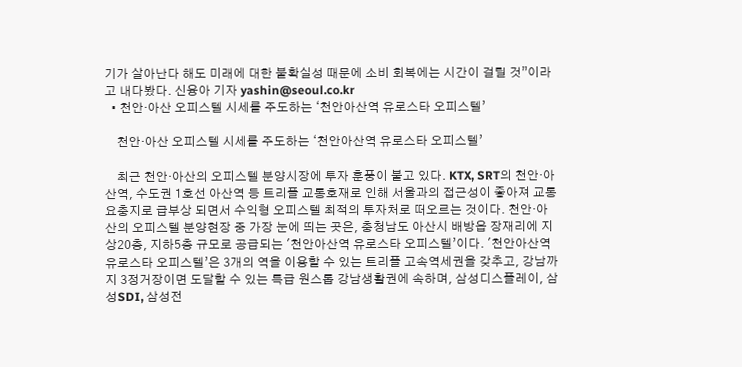기가 살아난다 해도 미래에 대한 불확실성 때문에 소비 회복에는 시간이 걸릴 것”이라고 내다봤다. 신융아 기자 yashin@seoul.co.kr
  • 천안·아산 오피스텔 시세를 주도하는 ‘천안아산역 유로스타 오피스텔’

    천안·아산 오피스텔 시세를 주도하는 ‘천안아산역 유로스타 오피스텔’

    최근 천안·아산의 오피스텔 분양시장에 투자 훈풍이 불고 있다. KTX, SRT의 천안·아산역, 수도권 1호선 아산역 등 트리플 교통호재로 인해 서울과의 접근성이 좋아져 교통요충지로 급부상 되면서 수익형 오피스텔 최적의 투자처로 떠오르는 것이다. 천안·아산의 오피스텔 분양현장 중 가장 눈에 띄는 곳은, 충청남도 아산시 배방읍 장재리에 지상20층, 지하5층 규모로 공급되는 '천안아산역 유로스타 오피스텔’이다. '천안아산역 유로스타 오피스텔’은 3개의 역을 이용할 수 있는 트리플 고속역세권을 갖추고, 강남까지 3정거장이면 도달할 수 있는 특급 원스톱 강남생활권에 속하며, 삼성디스플레이, 삼성SDI, 삼성전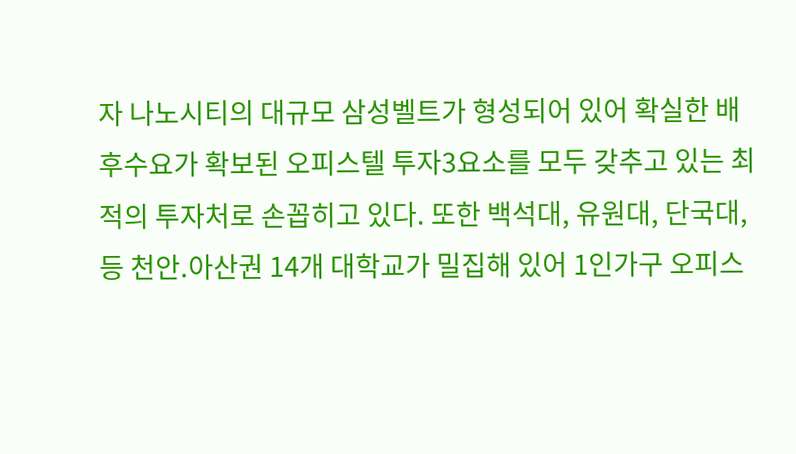자 나노시티의 대규모 삼성벨트가 형성되어 있어 확실한 배후수요가 확보된 오피스텔 투자3요소를 모두 갖추고 있는 최적의 투자처로 손꼽히고 있다. 또한 백석대, 유원대, 단국대, 등 천안.아산권 14개 대학교가 밀집해 있어 1인가구 오피스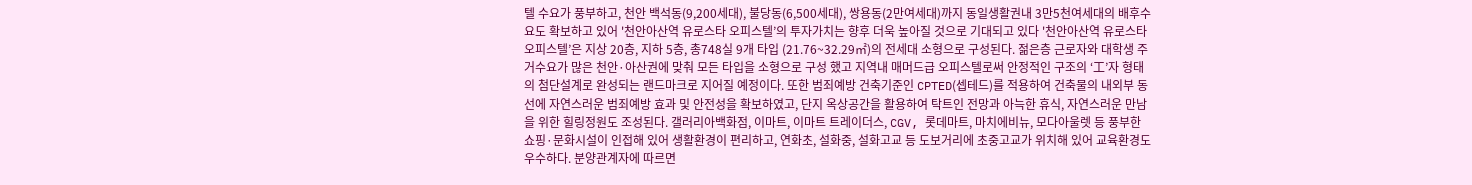텔 수요가 풍부하고, 천안 백석동(9,200세대), 불당동(6,500세대), 쌍용동(2만여세대)까지 동일생활권내 3만5천여세대의 배후수요도 확보하고 있어 '천안아산역 유로스타 오피스텔’의 투자가치는 향후 더욱 높아질 것으로 기대되고 있다 '천안아산역 유로스타 오피스텔’은 지상 20층, 지하 5층, 총748실 9개 타입 (21.76~32.29㎡)의 전세대 소형으로 구성된다. 젊은층 근로자와 대학생 주거수요가 많은 천안·아산권에 맞춰 모든 타입을 소형으로 구성 했고 지역내 매머드급 오피스텔로써 안정적인 구조의 ‘工’자 형태의 첨단설계로 완성되는 랜드마크로 지어질 예정이다. 또한 범죄예방 건축기준인 CPTED(셉테드)를 적용하여 건축물의 내외부 동선에 자연스러운 범죄예방 효과 및 안전성을 확보하였고, 단지 옥상공간을 활용하여 탁트인 전망과 아늑한 휴식, 자연스러운 만남을 위한 힐링정원도 조성된다. 갤러리아백화점, 이마트, 이마트 트레이더스, CGV, 롯데마트, 마치에비뉴, 모다아울렛 등 풍부한 쇼핑·문화시설이 인접해 있어 생활환경이 편리하고, 연화초, 설화중, 설화고교 등 도보거리에 초중고교가 위치해 있어 교육환경도 우수하다. 분양관계자에 따르면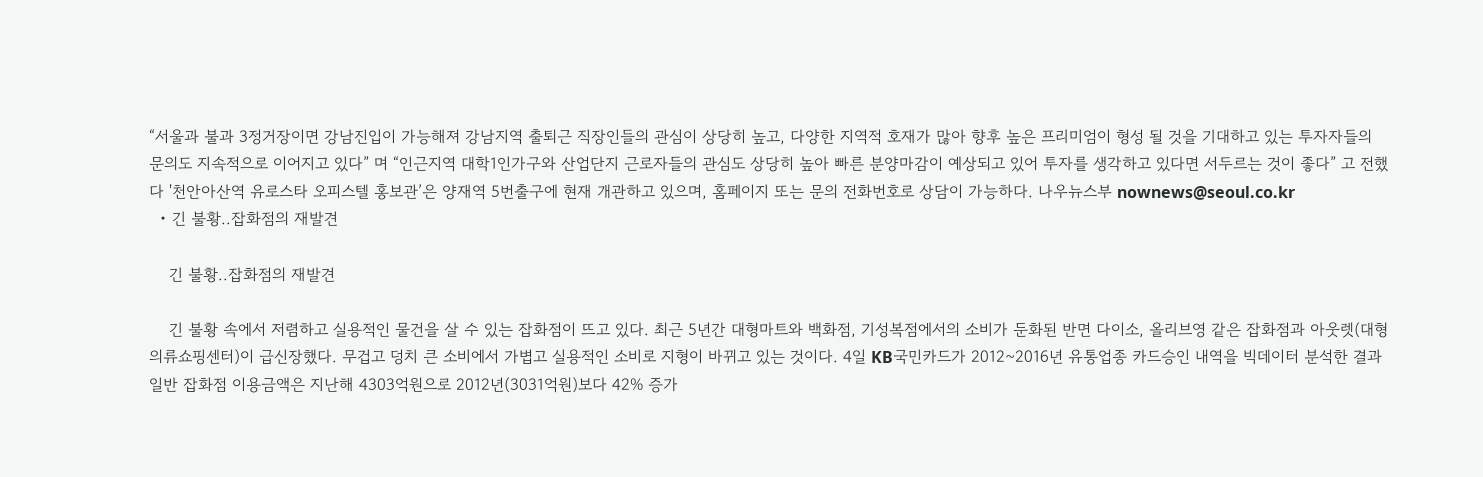“서울과 불과 3정거장이면 강남진입이 가능해져 강남지역 출퇴근 직장인들의 관심이 상당히 높고, 다양한 지역적 호재가 많아 향후 높은 프리미엄이 형성 될 것을 기대하고 있는 투자자들의 문의도 지속적으로 이어지고 있다” 며 “인근지역 대학1인가구와 산업단지 근로자들의 관심도 상당히 높아 빠른 분양마감이 예상되고 있어 투자를 생각하고 있다면 서두르는 것이 좋다” 고 전했다 '천안아산역 유로스타 오피스텔 홍보관’은 양재역 5번출구에 현재 개관하고 있으며, 홈페이지 또는 문의 전화번호로 상담이 가능하다. 나우뉴스부 nownews@seoul.co.kr
  • 긴 불황..잡화점의 재발견

    긴 불황..잡화점의 재발견

    긴 불황 속에서 저렴하고 실용적인 물건을 살 수 있는 잡화점이 뜨고 있다. 최근 5년간 대형마트와 백화점, 기성복점에서의 소비가 둔화된 반면 다이소, 올리브영 같은 잡화점과 아웃렛(대형의류쇼핑센터)이 급신장했다. 무겁고 덩치 큰 소비에서 가볍고 실용적인 소비로 지형이 바뀌고 있는 것이다. 4일 KB국민카드가 2012~2016년 유통업종 카드승인 내역을 빅데이터 분석한 결과 일반 잡화점 이용금액은 지난해 4303억원으로 2012년(3031억원)보다 42% 증가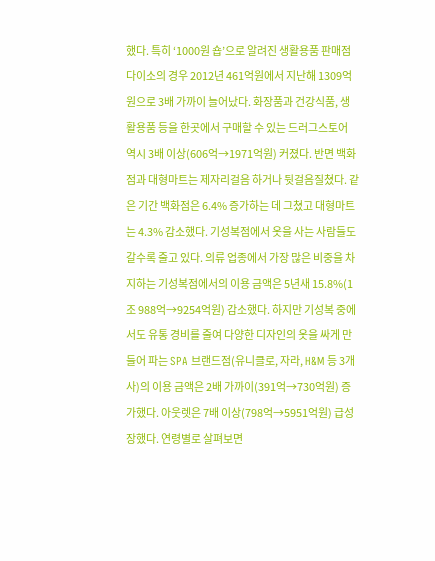했다. 특히 ‘1000원 숍’으로 알려진 생활용품 판매점 다이소의 경우 2012년 461억원에서 지난해 1309억원으로 3배 가까이 늘어났다. 화장품과 건강식품, 생활용품 등을 한곳에서 구매할 수 있는 드러그스토어 역시 3배 이상(606억→1971억원) 커졌다. 반면 백화점과 대형마트는 제자리걸음 하거나 뒷걸음질쳤다. 같은 기간 백화점은 6.4% 증가하는 데 그쳤고 대형마트는 4.3% 감소했다. 기성복점에서 옷을 사는 사람들도 갈수록 줄고 있다. 의류 업종에서 가장 많은 비중을 차지하는 기성복점에서의 이용 금액은 5년새 15.8%(1조 988억→9254억원) 감소했다. 하지만 기성복 중에서도 유통 경비를 줄여 다양한 디자인의 옷을 싸게 만들어 파는 SPA 브랜드점(유니클로, 자라, H&M 등 3개사)의 이용 금액은 2배 가까이(391억→730억원) 증가했다. 아웃렛은 7배 이상(798억→5951억원) 급성장했다. 연령별로 살펴보면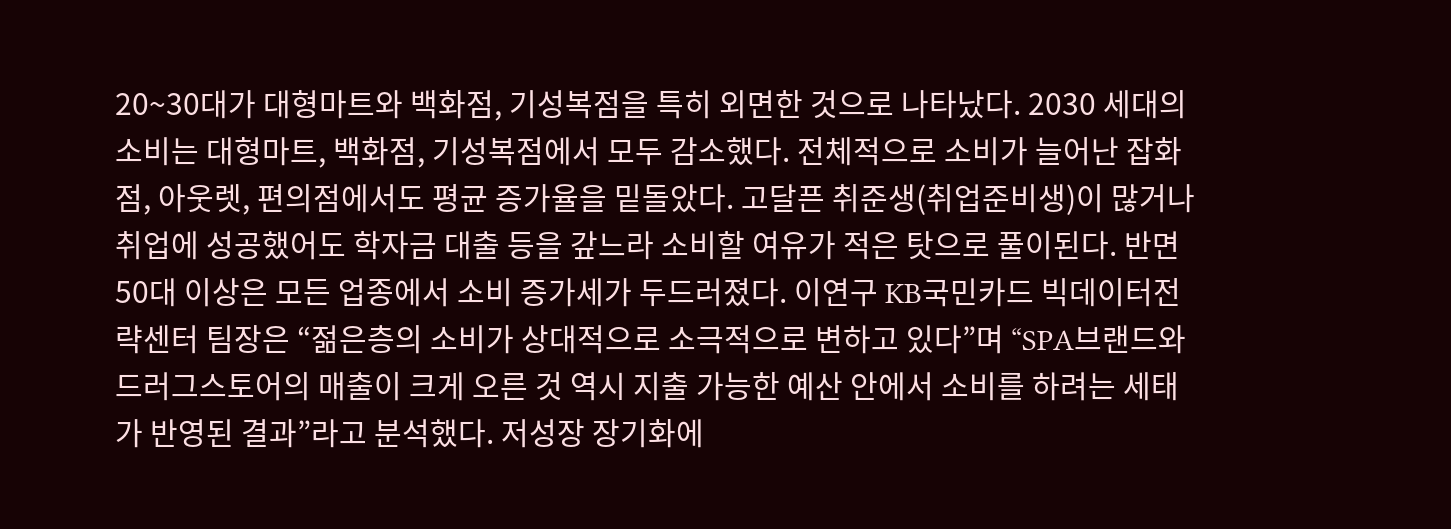20~30대가 대형마트와 백화점, 기성복점을 특히 외면한 것으로 나타났다. 2030 세대의 소비는 대형마트, 백화점, 기성복점에서 모두 감소했다. 전체적으로 소비가 늘어난 잡화점, 아웃렛, 편의점에서도 평균 증가율을 밑돌았다. 고달픈 취준생(취업준비생)이 많거나 취업에 성공했어도 학자금 대출 등을 갚느라 소비할 여유가 적은 탓으로 풀이된다. 반면 50대 이상은 모든 업종에서 소비 증가세가 두드러졌다. 이연구 KB국민카드 빅데이터전략센터 팀장은 “젊은층의 소비가 상대적으로 소극적으로 변하고 있다”며 “SPA브랜드와 드러그스토어의 매출이 크게 오른 것 역시 지출 가능한 예산 안에서 소비를 하려는 세태가 반영된 결과”라고 분석했다. 저성장 장기화에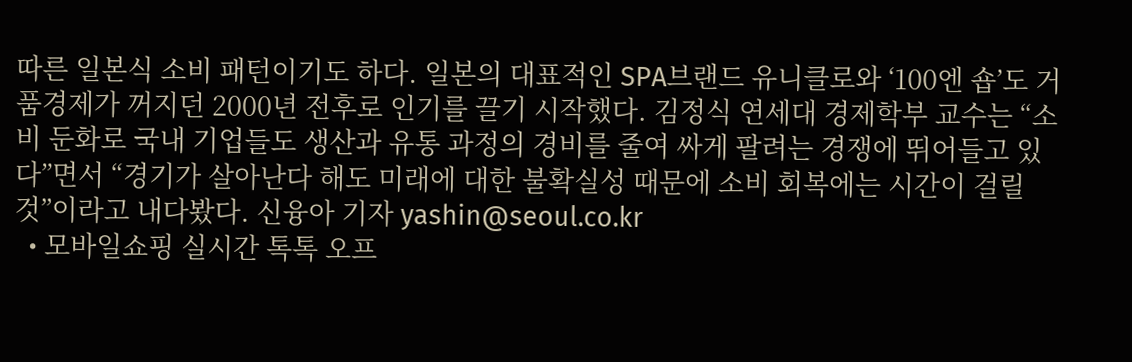따른 일본식 소비 패턴이기도 하다. 일본의 대표적인 SPA브랜드 유니클로와 ‘100엔 숍’도 거품경제가 꺼지던 2000년 전후로 인기를 끌기 시작했다. 김정식 연세대 경제학부 교수는 “소비 둔화로 국내 기업들도 생산과 유통 과정의 경비를 줄여 싸게 팔려는 경쟁에 뛰어들고 있다”면서 “경기가 살아난다 해도 미래에 대한 불확실성 때문에 소비 회복에는 시간이 걸릴 것”이라고 내다봤다. 신융아 기자 yashin@seoul.co.kr
  • 모바일쇼핑 실시간 톡톡 오프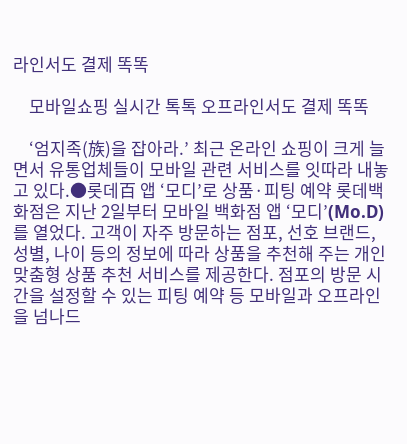라인서도 결제 똑똑

    모바일쇼핑 실시간 톡톡 오프라인서도 결제 똑똑

    ‘엄지족(族)을 잡아라.’ 최근 온라인 쇼핑이 크게 늘면서 유통업체들이 모바일 관련 서비스를 잇따라 내놓고 있다.●롯데百 앱 ‘모디’로 상품·피팅 예약 롯데백화점은 지난 2일부터 모바일 백화점 앱 ‘모디’(Mo.D)를 열었다. 고객이 자주 방문하는 점포, 선호 브랜드, 성별, 나이 등의 정보에 따라 상품을 추천해 주는 개인 맞춤형 상품 추천 서비스를 제공한다. 점포의 방문 시간을 설정할 수 있는 피팅 예약 등 모바일과 오프라인을 넘나드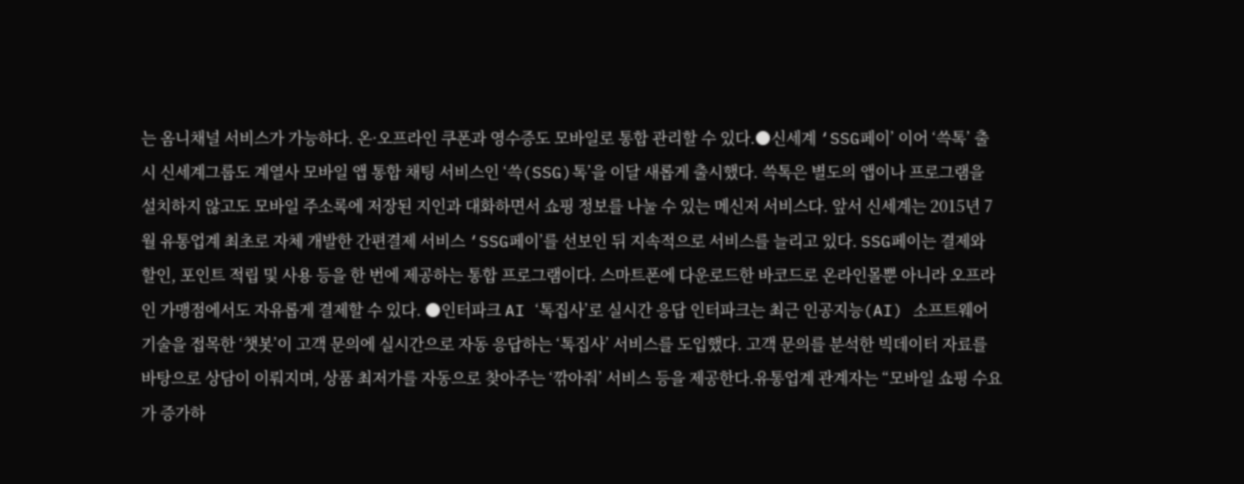는 옴니채널 서비스가 가능하다. 온·오프라인 쿠폰과 영수증도 모바일로 통합 관리할 수 있다.●신세계 ‘SSG페이’ 이어 ‘쓱톡’ 출시 신세계그룹도 계열사 모바일 앱 통합 채팅 서비스인 ‘쓱(SSG)톡’을 이달 새롭게 출시했다. 쓱톡은 별도의 앱이나 프로그램을 설치하지 않고도 모바일 주소록에 저장된 지인과 대화하면서 쇼핑 정보를 나눌 수 있는 메신저 서비스다. 앞서 신세계는 2015년 7월 유통업계 최초로 자체 개발한 간편결제 서비스 ‘SSG페이’를 선보인 뒤 지속적으로 서비스를 늘리고 있다. SSG페이는 결제와 할인, 포인트 적립 및 사용 등을 한 번에 제공하는 통합 프로그램이다. 스마트폰에 다운로드한 바코드로 온라인몰뿐 아니라 오프라인 가맹점에서도 자유롭게 결제할 수 있다. ●인터파크 AI ‘톡집사’로 실시간 응답 인터파크는 최근 인공지능(AI) 소프트웨어 기술을 접목한 ‘챗봇’이 고객 문의에 실시간으로 자동 응답하는 ‘톡집사’ 서비스를 도입했다. 고객 문의를 분석한 빅데이터 자료를 바탕으로 상담이 이뤄지며, 상품 최저가를 자동으로 찾아주는 ‘깎아줘’ 서비스 등을 제공한다.유통업계 관계자는 “모바일 쇼핑 수요가 증가하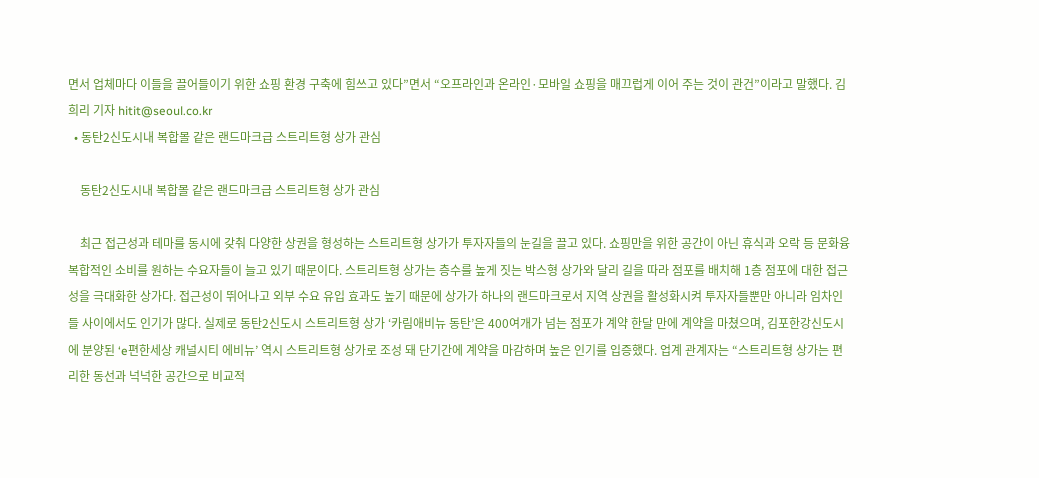면서 업체마다 이들을 끌어들이기 위한 쇼핑 환경 구축에 힘쓰고 있다”면서 “오프라인과 온라인·모바일 쇼핑을 매끄럽게 이어 주는 것이 관건”이라고 말했다. 김희리 기자 hitit@seoul.co.kr
  • 동탄2신도시내 복합몰 같은 랜드마크급 스트리트형 상가 관심

    동탄2신도시내 복합몰 같은 랜드마크급 스트리트형 상가 관심

    최근 접근성과 테마를 동시에 갖춰 다양한 상권을 형성하는 스트리트형 상가가 투자자들의 눈길을 끌고 있다. 쇼핑만을 위한 공간이 아닌 휴식과 오락 등 문화융복합적인 소비를 원하는 수요자들이 늘고 있기 때문이다. 스트리트형 상가는 층수를 높게 짓는 박스형 상가와 달리 길을 따라 점포를 배치해 1층 점포에 대한 접근성을 극대화한 상가다. 접근성이 뛰어나고 외부 수요 유입 효과도 높기 때문에 상가가 하나의 랜드마크로서 지역 상권을 활성화시켜 투자자들뿐만 아니라 임차인들 사이에서도 인기가 많다. 실제로 동탄2신도시 스트리트형 상가 ‘카림애비뉴 동탄’은 400여개가 넘는 점포가 계약 한달 만에 계약을 마쳤으며, 김포한강신도시에 분양된 ‘e편한세상 캐널시티 에비뉴’ 역시 스트리트형 상가로 조성 돼 단기간에 계약을 마감하며 높은 인기를 입증했다. 업계 관계자는 “스트리트형 상가는 편리한 동선과 넉넉한 공간으로 비교적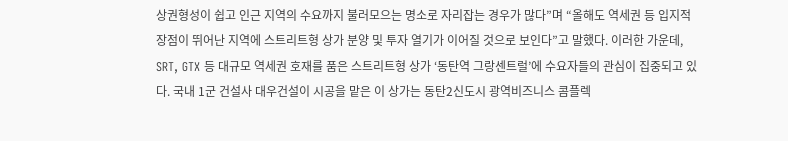상권형성이 쉽고 인근 지역의 수요까지 불러모으는 명소로 자리잡는 경우가 많다”며 “올해도 역세권 등 입지적 장점이 뛰어난 지역에 스트리트형 상가 분양 및 투자 열기가 이어질 것으로 보인다”고 말했다. 이러한 가운데, SRT, GTX 등 대규모 역세권 호재를 품은 스트리트형 상가 ‘동탄역 그랑센트럴’에 수요자들의 관심이 집중되고 있다. 국내 1군 건설사 대우건설이 시공을 맡은 이 상가는 동탄2신도시 광역비즈니스 콤플렉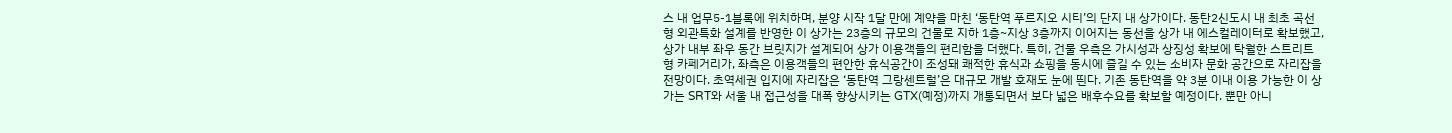스 내 업무5-1블록에 위치하며, 분양 시작 1달 만에 계약을 마친 ‘동탄역 푸르지오 시티’의 단지 내 상가이다. 동탄2신도시 내 최초 곡선형 외관특화 설계를 반영한 이 상가는 23층의 규모의 건물로 지하 1층~지상 3층까지 이어지는 동선을 상가 내 에스컬레이터로 확보했고, 상가 내부 좌우 동간 브릿지가 설계되어 상가 이용객들의 편리함을 더했다. 특히, 건물 우측은 가시성과 상징성 확보에 탁월한 스트리트형 카페거리가, 좌측은 이용객들의 편안한 휴식공간이 조성돼 쾌적한 휴식과 쇼핑을 동시에 즐길 수 있는 소비자 문화 공간으로 자리잡을 전망이다. 초역세권 입지에 자리잡은 ‘동탄역 그랑센트럴’은 대규모 개발 호재도 눈에 띈다. 기존 동탄역을 약 3분 이내 이용 가능한 이 상가는 SRT와 서울 내 접근성을 대폭 향상시키는 GTX(예정)까지 개통되면서 보다 넓은 배후수요를 확보할 예정이다. 뿐만 아니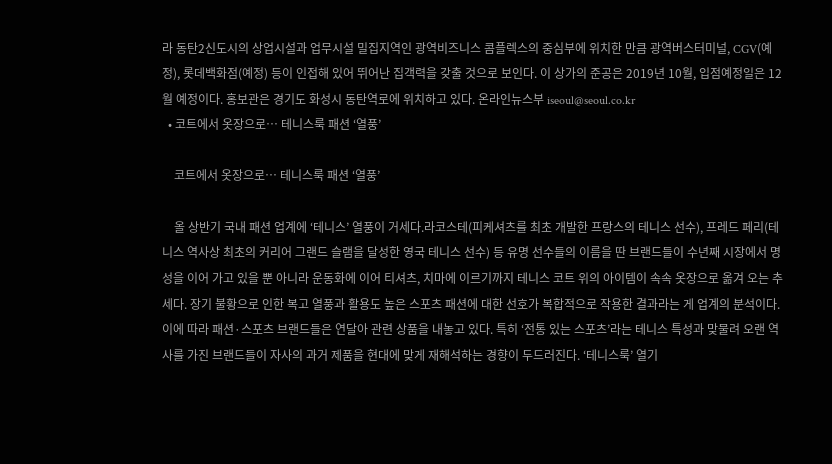라 동탄2신도시의 상업시설과 업무시설 밀집지역인 광역비즈니스 콤플렉스의 중심부에 위치한 만큼 광역버스터미널, CGV(예정), 롯데백화점(예정) 등이 인접해 있어 뛰어난 집객력을 갖출 것으로 보인다. 이 상가의 준공은 2019년 10월, 입점예정일은 12월 예정이다. 홍보관은 경기도 화성시 동탄역로에 위치하고 있다. 온라인뉴스부 iseoul@seoul.co.kr
  • 코트에서 옷장으로… 테니스룩 패션 ‘열풍’

    코트에서 옷장으로… 테니스룩 패션 ‘열풍’

    올 상반기 국내 패션 업계에 ‘테니스’ 열풍이 거세다.라코스테(피케셔츠를 최초 개발한 프랑스의 테니스 선수), 프레드 페리(테니스 역사상 최초의 커리어 그랜드 슬램을 달성한 영국 테니스 선수) 등 유명 선수들의 이름을 딴 브랜드들이 수년째 시장에서 명성을 이어 가고 있을 뿐 아니라 운동화에 이어 티셔츠, 치마에 이르기까지 테니스 코트 위의 아이템이 속속 옷장으로 옮겨 오는 추세다. 장기 불황으로 인한 복고 열풍과 활용도 높은 스포츠 패션에 대한 선호가 복합적으로 작용한 결과라는 게 업계의 분석이다. 이에 따라 패션·스포츠 브랜드들은 연달아 관련 상품을 내놓고 있다. 특히 ‘전통 있는 스포츠’라는 테니스 특성과 맞물려 오랜 역사를 가진 브랜드들이 자사의 과거 제품을 현대에 맞게 재해석하는 경향이 두드러진다. ‘테니스룩’ 열기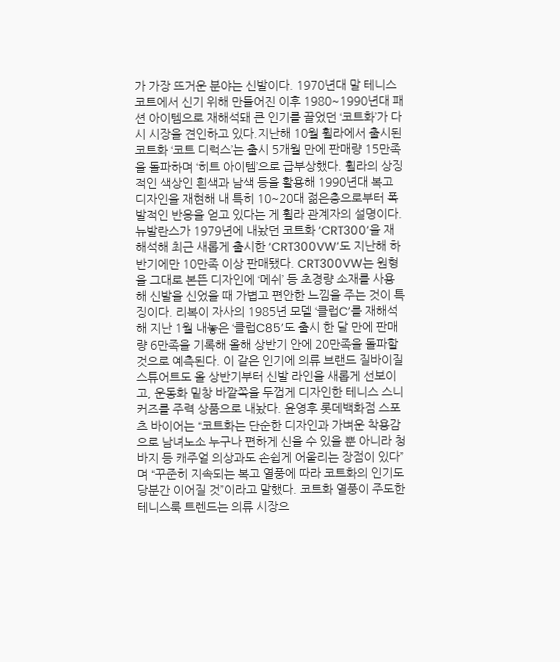가 가장 뜨거운 분야는 신발이다. 1970년대 말 테니스 코트에서 신기 위해 만들어진 이후 1980~1990년대 패션 아이템으로 재해석돼 큰 인기를 끌었던 ‘코트화’가 다시 시장을 견인하고 있다.지난해 10월 휠라에서 출시된 코트화 ‘코트 디럭스’는 출시 5개월 만에 판매량 15만족을 돌파하며 ‘히트 아이템’으로 급부상했다. 휠라의 상징적인 색상인 흰색과 남색 등을 활용해 1990년대 복고 디자인을 재현해 내 특히 10~20대 젊은층으로부터 폭발적인 반응을 얻고 있다는 게 휠라 관계자의 설명이다.뉴발란스가 1979년에 내놨던 코트화 ‘CRT300’을 재해석해 최근 새롭게 출시한 ‘CRT300VW’도 지난해 하반기에만 10만족 이상 판매됐다. CRT300VW는 원형을 그대로 본뜬 디자인에 ‘메쉬’ 등 초경량 소재를 사용해 신발을 신었을 때 가볍고 편안한 느낌을 주는 것이 특징이다. 리복이 자사의 1985년 모델 ‘클럽C’를 재해석해 지난 1월 내놓은 ‘클럽C85’도 출시 한 달 만에 판매량 6만족을 기록해 올해 상반기 안에 20만족을 돌파할 것으로 예측된다. 이 같은 인기에 의류 브랜드 질바이질스튜어트도 올 상반기부터 신발 라인을 새롭게 선보이고, 운동화 밑창 바깥쪽을 두껍게 디자인한 테니스 스니커즈를 주력 상품으로 내놨다. 윤영후 롯데백화점 스포츠 바이어는 “코트화는 단순한 디자인과 가벼운 착용감으로 남녀노소 누구나 편하게 신을 수 있을 뿐 아니라 청바지 등 캐주얼 의상과도 손쉽게 어울리는 장점이 있다”며 “꾸준히 지속되는 복고 열풍에 따라 코트화의 인기도 당분간 이어질 것”이라고 말했다. 코트화 열풍이 주도한 테니스룩 트렌드는 의류 시장으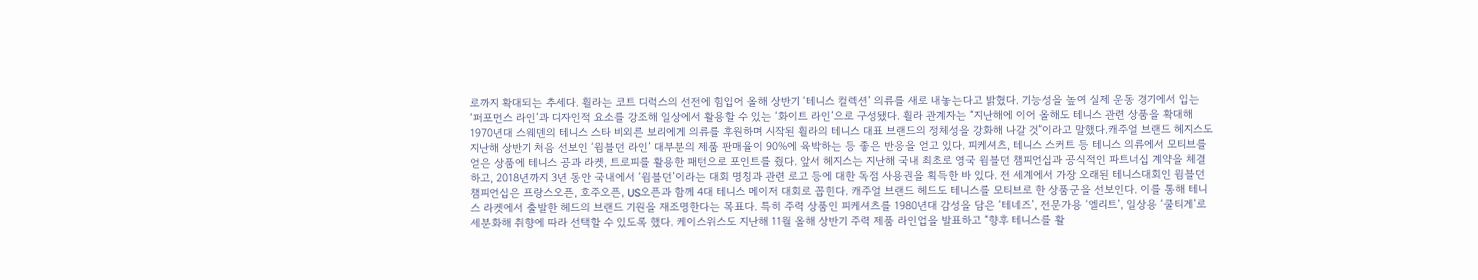로까지 확대되는 추세다. 휠라는 코트 디럭스의 선전에 힘입어 올해 상반기 ‘테니스 컬렉션’ 의류를 새로 내놓는다고 밝혔다. 기능성을 높여 실제 운동 경기에서 입는 ‘퍼포먼스 라인’과 디자인적 요소를 강조해 일상에서 활용할 수 있는 ‘화이트 라인’으로 구성됐다. 휠라 관계자는 “지난해에 이어 올해도 테니스 관련 상품을 확대해 1970년대 스웨덴의 테니스 스타 비외른 보리에게 의류를 후원하며 시작된 휠라의 테니스 대표 브랜드의 정체성을 강화해 나갈 것”이라고 말했다.캐주얼 브랜드 헤지스도 지난해 상반기 처음 선보인 ‘윔블던 라인’ 대부분의 제품 판매율이 90%에 육박하는 등 좋은 반응을 얻고 있다. 피케셔츠, 테니스 스커트 등 테니스 의류에서 모티브를 얻은 상품에 테니스 공과 라켓, 트로피를 활용한 패턴으로 포인트를 줬다. 앞서 헤지스는 지난해 국내 최초로 영국 윔블던 챔피언십과 공식적인 파트너십 계약을 체결하고, 2018년까지 3년 동안 국내에서 ‘윔블던’이라는 대회 명칭과 관련 로고 등에 대한 독점 사용권을 획득한 바 있다. 전 세계에서 가장 오래된 테니스대회인 윔블던 챔피언십은 프랑스오픈, 호주오픈, US오픈과 함께 4대 테니스 메이저 대회로 꼽힌다. 캐주얼 브랜드 헤드도 테니스를 모티브로 한 상품군을 선보인다. 이를 통해 테니스 라켓에서 출발한 헤드의 브랜드 기원을 재조명한다는 목표다. 특히 주력 상품인 피케셔츠를 1980년대 감성을 담은 ‘테네즈’, 전문가용 ‘엘리트’, 일상용 ‘쿨티게’로 세분화해 취향에 따라 선택할 수 있도록 했다. 케이스위스도 지난해 11월 올해 상반기 주력 제품 라인업을 발표하고 “향후 테니스를 활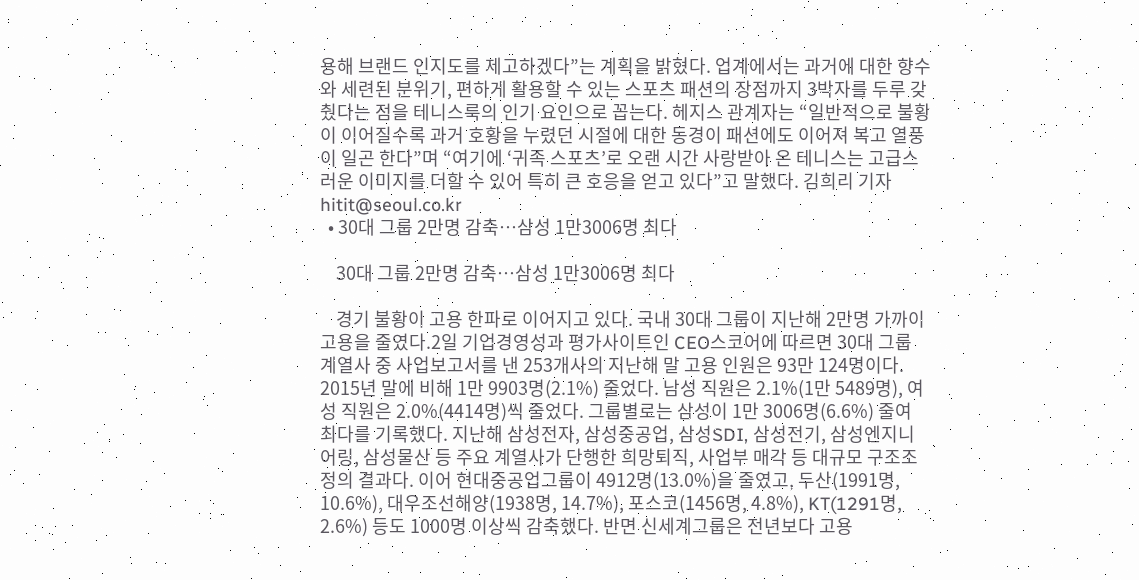용해 브랜드 인지도를 제고하겠다”는 계획을 밝혔다. 업계에서는 과거에 대한 향수와 세련된 분위기, 편하게 활용할 수 있는 스포츠 패션의 장점까지 3박자를 두루 갖췄다는 점을 테니스룩의 인기 요인으로 꼽는다. 헤지스 관계자는 “일반적으로 불황이 이어질수록 과거 호황을 누렸던 시절에 대한 동경이 패션에도 이어져 복고 열풍이 일곤 한다”며 “여기에 ‘귀족 스포츠’로 오랜 시간 사랑받아 온 테니스는 고급스러운 이미지를 더할 수 있어 특히 큰 호응을 얻고 있다”고 말했다. 김희리 기자 hitit@seoul.co.kr
  • 30대 그룹 2만명 감축…삼성 1만3006명 최다

    30대 그룹 2만명 감축…삼성 1만3006명 최다

    경기 불황이 고용 한파로 이어지고 있다. 국내 30대 그룹이 지난해 2만명 가까이 고용을 줄였다.2일 기업경영성과 평가사이트인 CEO스코어에 따르면 30대 그룹 계열사 중 사업보고서를 낸 253개사의 지난해 말 고용 인원은 93만 124명이다. 2015년 말에 비해 1만 9903명(2.1%) 줄었다. 남성 직원은 2.1%(1만 5489명), 여성 직원은 2.0%(4414명)씩 줄었다. 그룹별로는 삼성이 1만 3006명(6.6%) 줄여 최다를 기록했다. 지난해 삼성전자, 삼성중공업, 삼성SDI, 삼성전기, 삼성엔지니어링, 삼성물산 등 주요 계열사가 단행한 희망퇴직, 사업부 매각 등 대규모 구조조정의 결과다. 이어 현대중공업그룹이 4912명(13.0%)을 줄였고, 두산(1991명, 10.6%), 대우조선해양(1938명, 14.7%), 포스코(1456명, 4.8%), KT(1291명, 2.6%) 등도 1000명 이상씩 감축했다. 반면 신세계그룹은 전년보다 고용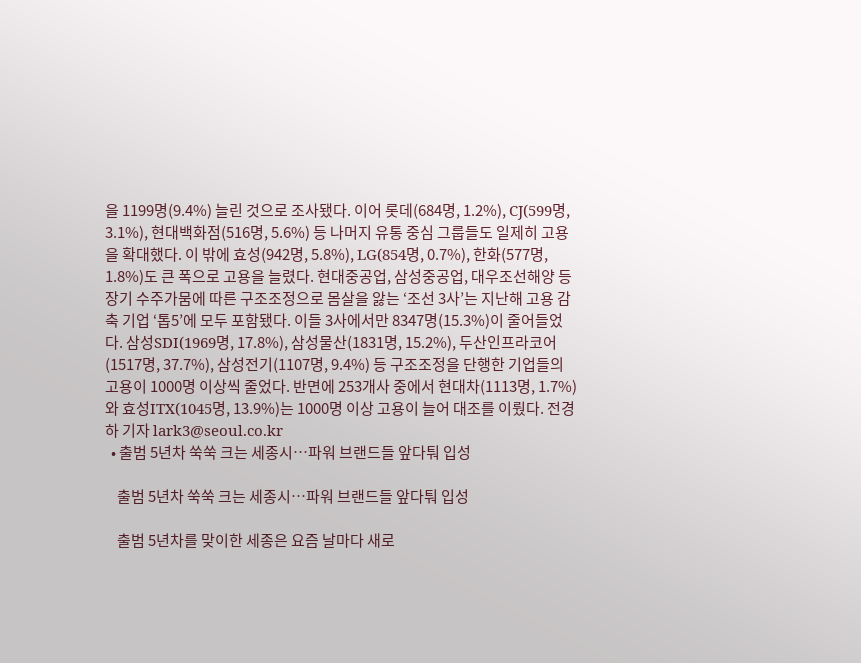을 1199명(9.4%) 늘린 것으로 조사됐다. 이어 롯데(684명, 1.2%), CJ(599명, 3.1%), 현대백화점(516명, 5.6%) 등 나머지 유통 중심 그룹들도 일제히 고용을 확대했다. 이 밖에 효성(942명, 5.8%), LG(854명, 0.7%), 한화(577명, 1.8%)도 큰 폭으로 고용을 늘렸다. 현대중공업, 삼성중공업, 대우조선해양 등 장기 수주가뭄에 따른 구조조정으로 몸살을 앓는 ‘조선 3사’는 지난해 고용 감축 기업 ‘톱5’에 모두 포함됐다. 이들 3사에서만 8347명(15.3%)이 줄어들었다. 삼성SDI(1969명, 17.8%), 삼성물산(1831명, 15.2%), 두산인프라코어(1517명, 37.7%), 삼성전기(1107명, 9.4%) 등 구조조정을 단행한 기업들의 고용이 1000명 이상씩 줄었다. 반면에 253개사 중에서 현대차(1113명, 1.7%)와 효성ITX(1045명, 13.9%)는 1000명 이상 고용이 늘어 대조를 이뤘다. 전경하 기자 lark3@seoul.co.kr
  • 출범 5년차 쑥쑥 크는 세종시…파워 브랜드들 앞다퉈 입성

    출범 5년차 쑥쑥 크는 세종시…파워 브랜드들 앞다퉈 입성

    출범 5년차를 맞이한 세종은 요즘 날마다 새로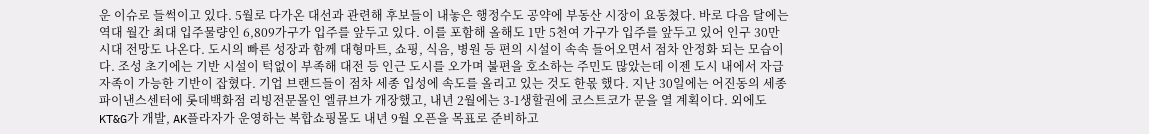운 이슈로 들썩이고 있다. 5월로 다가온 대선과 관련해 후보들이 내놓은 행정수도 공약에 부동산 시장이 요동쳤다. 바로 다음 달에는 역대 월간 최대 입주물량인 6,809가구가 입주를 앞두고 있다. 이를 포함해 올해도 1만 5천여 가구가 입주를 앞두고 있어 인구 30만 시대 전망도 나온다. 도시의 빠른 성장과 함께 대형마트, 쇼핑, 식음, 병원 등 편의 시설이 속속 들어오면서 점차 안정화 되는 모습이다. 조성 초기에는 기반 시설이 턱없이 부족해 대전 등 인근 도시를 오가며 불편을 호소하는 주민도 많았는데 이젠 도시 내에서 자급자족이 가능한 기반이 잡혔다. 기업 브랜드들이 점차 세종 입성에 속도를 올리고 있는 것도 한몫 했다. 지난 30일에는 어진동의 세종파이낸스센터에 롯데백화점 리빙전문몰인 엘큐브가 개장했고, 내년 2월에는 3-1생할권에 코스트코가 문을 열 계획이다. 외에도 KT&G가 개발, AK플라자가 운영하는 복합쇼핑몰도 내년 9월 오픈을 목표로 준비하고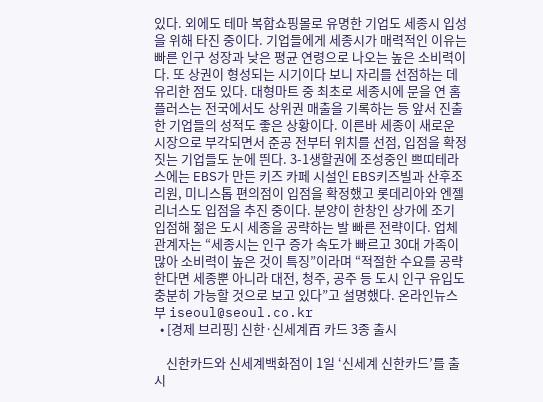있다. 외에도 테마 복합쇼핑몰로 유명한 기업도 세종시 입성을 위해 타진 중이다. 기업들에게 세종시가 매력적인 이유는 빠른 인구 성장과 낮은 평균 연령으로 나오는 높은 소비력이다. 또 상권이 형성되는 시기이다 보니 자리를 선점하는 데 유리한 점도 있다. 대형마트 중 최초로 세종시에 문을 연 홈플러스는 전국에서도 상위권 매출을 기록하는 등 앞서 진출한 기업들의 성적도 좋은 상황이다. 이른바 세종이 새로운 시장으로 부각되면서 준공 전부터 위치를 선점, 입점을 확정 짓는 기업들도 눈에 띈다. 3-1생할권에 조성중인 쁘띠테라스에는 EBS가 만든 키즈 카페 시설인 EBS키즈빌과 산후조리원, 미니스톱 편의점이 입점을 확정했고 롯데리아와 엔젤리너스도 입점을 추진 중이다. 분양이 한창인 상가에 조기 입점해 젊은 도시 세종을 공략하는 발 빠른 전략이다. 업체 관계자는 “세종시는 인구 증가 속도가 빠르고 30대 가족이 많아 소비력이 높은 것이 특징”이라며 “적절한 수요를 공략한다면 세종뿐 아니라 대전, 청주, 공주 등 도시 인구 유입도 충분히 가능할 것으로 보고 있다”고 설명했다. 온라인뉴스부 iseoul@seoul.co.kr
  • [경제 브리핑] 신한·신세계百 카드 3종 출시

    신한카드와 신세계백화점이 1일 ‘신세계 신한카드’를 출시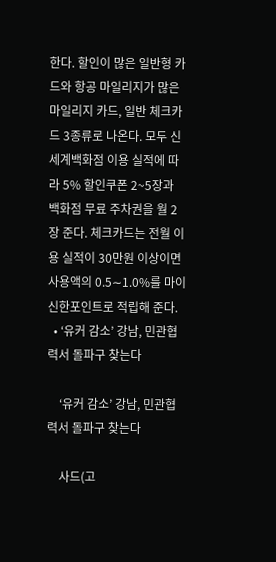한다. 할인이 많은 일반형 카드와 항공 마일리지가 많은 마일리지 카드, 일반 체크카드 3종류로 나온다. 모두 신세계백화점 이용 실적에 따라 5% 할인쿠폰 2~5장과 백화점 무료 주차권을 월 2장 준다. 체크카드는 전월 이용 실적이 30만원 이상이면 사용액의 0.5∼1.0%를 마이신한포인트로 적립해 준다.
  • ‘유커 감소’ 강남, 민관협력서 돌파구 찾는다

    ‘유커 감소’ 강남, 민관협력서 돌파구 찾는다

    사드(고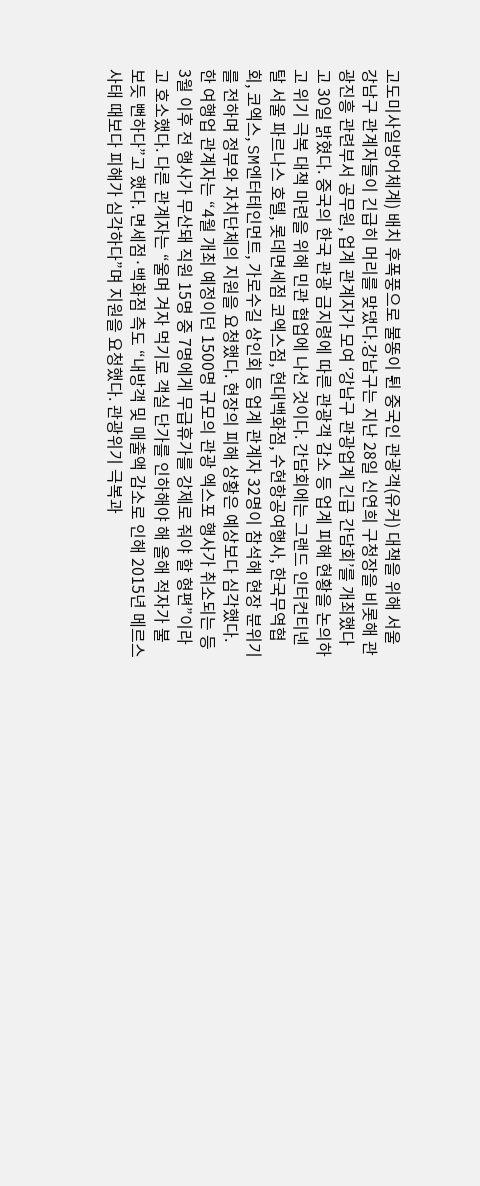고도미사일방어체계) 배치 후폭풍으로 불똥이 튄 중국인 관광객(유커) 대책을 위해 서울 강남구 관계자들이 긴급히 머리를 맞댔다.강남구는 지난 28일 신연희 구청장을 비롯해 관광진흥 관련부서 공무원, 업계 관계자가 모여 ‘강남구 관광업계 긴급 간담회’를 개최했다고 30일 밝혔다. 중국의 한국 관광 금지령에 따른 관광객 감소 등 업계 피해 현황을 논의하고 위기 극복 대책 마련을 위해 민관 협업에 나선 것이다. 간담회에는 그랜드 인터컨티넨탈 서울 파르나스 호텔, 롯데면세점 코엑스점, 현대백화점, 수현항공여행사, 한국무역협회, 코엑스, SM엔터테인먼트, 가로수길 상인회 등 업계 관계자 32명이 참석해 현장 분위기를 전하며 정부와 자치단체의 지원을 요청했다. 현장의 피해 상황은 예상보다 심각했다. 한 여행업 관계자는 “4월 개최 예정이던 1500명 규모의 관광 엑스포 행사가 취소되는 등 3월 이후 전 행사가 무산돼 직원 15명 중 7명에게 무급휴가를 강제로 줘야 할 형편”이라고 호소했다. 다른 관계자는 “울며 겨자 먹기로 객실 단가를 인하해야 해 올해 적자가 불 보듯 뻔하다”고 했다. 면세점·백화점 측도 “내방객 및 매출액 감소로 인해 2015년 메르스 사태 때보다 피해가 심각하다”며 지원을 요청했다. 관광위기 극복과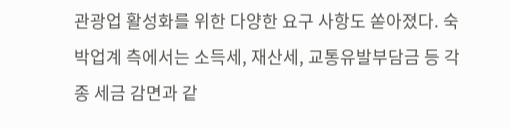관광업 활성화를 위한 다양한 요구 사항도 쏟아졌다. 숙박업계 측에서는 소득세, 재산세, 교통유발부담금 등 각종 세금 감면과 같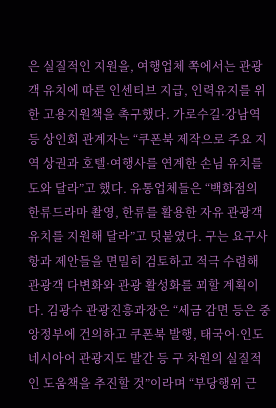은 실질적인 지원을, 여행업체 쪽에서는 관광객 유치에 따른 인센티브 지급, 인력유지를 위한 고용지원책을 촉구했다. 가로수길·강남역 등 상인회 관계자는 “쿠폰북 제작으로 주요 지역 상권과 호텔·여행사를 연계한 손님 유치를 도와 달라”고 했다. 유통업체들은 “백화점의 한류드라마 촬영, 한류를 활용한 자유 관광객 유치를 지원해 달라”고 덧붙였다. 구는 요구사항과 제안들을 면밀히 검토하고 적극 수렴해 관광객 다변화와 관광 활성화를 꾀할 계획이다. 김광수 관광진흥과장은 “세금 감면 등은 중앙정부에 건의하고 쿠폰북 발행, 태국어·인도네시아어 관광지도 발간 등 구 차원의 실질적인 도움책을 추진할 것”이라며 “부당행위 근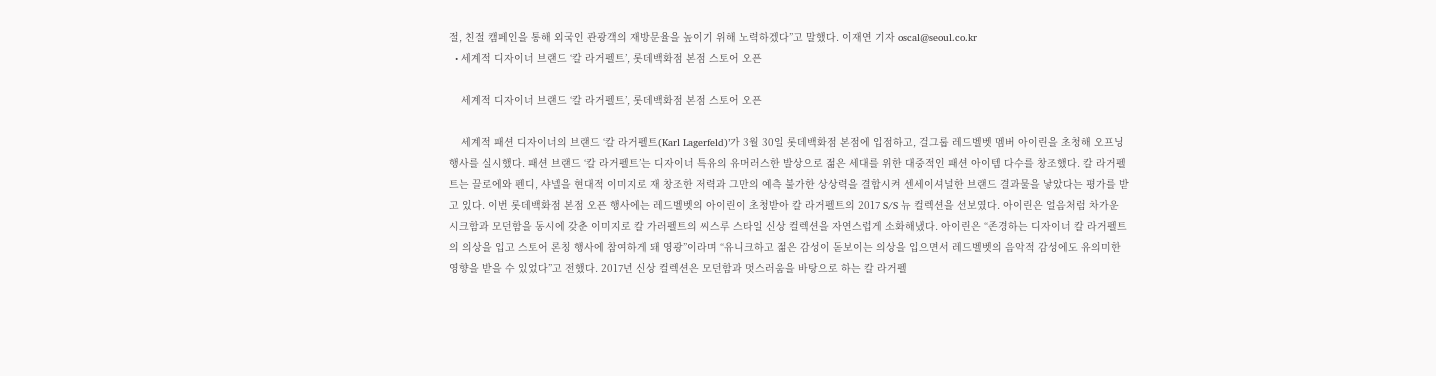절, 친절 캠페인을 통해 외국인 관광객의 재방문율을 높이기 위해 노력하겠다”고 말했다. 이재연 기자 oscal@seoul.co.kr
  • 세계적 디자이너 브랜드 ‘칼 라거펠트’, 롯데백화점 본점 스토어 오픈

    세계적 디자이너 브랜드 ‘칼 라거펠트’, 롯데백화점 본점 스토어 오픈

    세계적 패션 디자이너의 브랜드 ‘칼 라거펠트(Karl Lagerfeld)’가 3월 30일 롯데백화점 본점에 입점하고, 걸그룹 레드벨벳 멤버 아이린을 초청해 오프닝 행사를 실시했다. 패션 브랜드 ‘칼 라거펠트’는 디자이너 특유의 유머러스한 발상으로 젊은 세대를 위한 대중적인 패션 아이템 다수를 창조했다. 칼 라거펠트는 끌로에와 펜디, 샤넬을 현대적 이미지로 재 창조한 저력과 그만의 예측 불가한 상상력을 결합시켜 센세이셔널한 브랜드 결과물을 낳았다는 평가를 받고 있다. 이번 롯데백화점 본점 오픈 행사에는 레드벨벳의 아이린이 초청받아 칼 라거펠트의 2017 S/S 뉴 컬렉션을 선보였다. 아이린은 얼음처럼 차가운 시크함과 모던함을 동시에 갖춘 이미지로 칼 가러펠트의 씨스루 스타일 신상 컬렉션을 자연스럽게 소화해냈다. 아이린은 “존경하는 디자이너 칼 라거펠트의 의상을 입고 스토어 론칭 행사에 참여하게 돼 영광”이라며 “유니크하고 젊은 감성이 돋보이는 의상을 입으면서 레드벨벳의 음악적 감성에도 유의미한 영향을 받을 수 있었다”고 전했다. 2017년 신상 컬렉션은 모던함과 멋스러움을 바탕으로 하는 칼 라거펠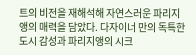트의 비전을 재해석해 자연스러운 파리지앵의 매력을 담았다. 다자이너 만의 독특한 도시 감성과 파리지앵의 시크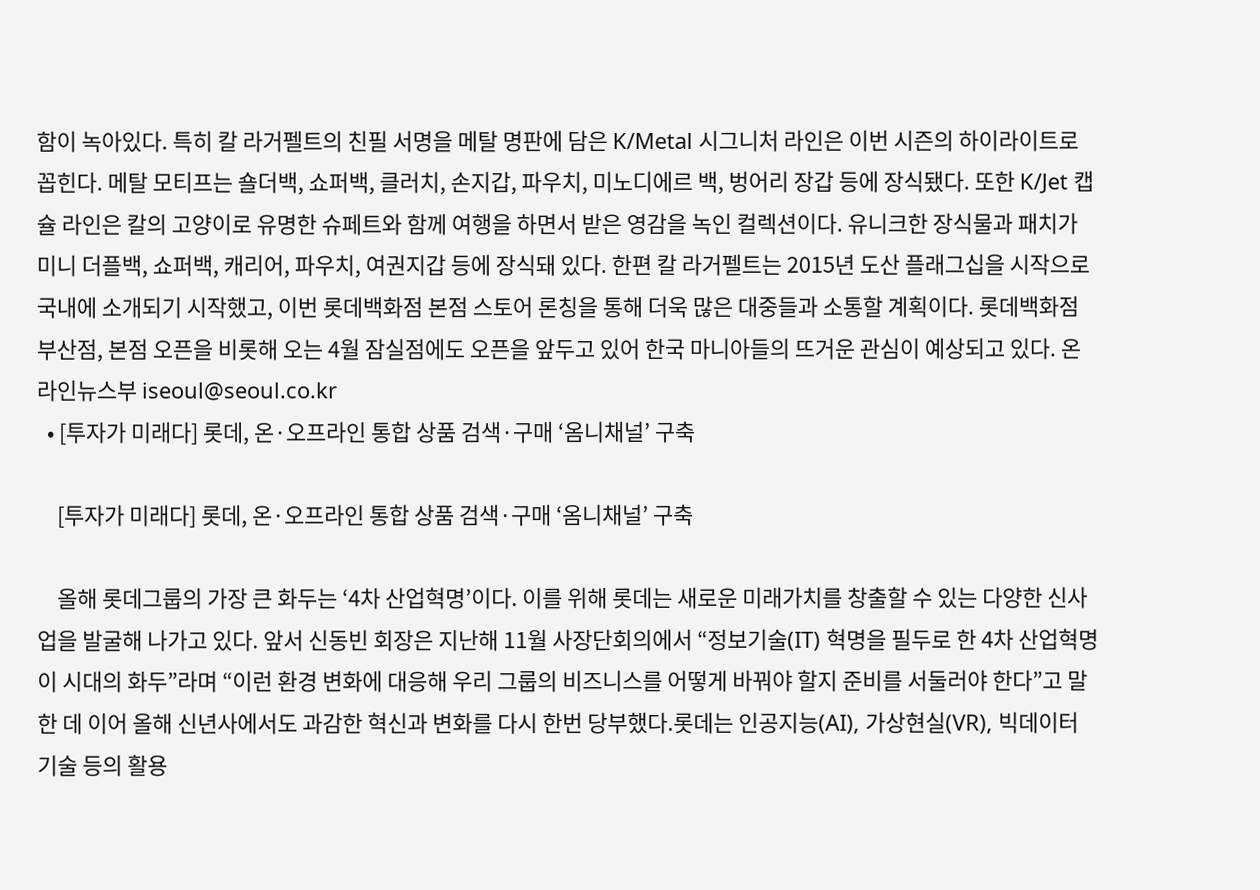함이 녹아있다. 특히 칼 라거펠트의 친필 서명을 메탈 명판에 담은 K/Metal 시그니처 라인은 이번 시즌의 하이라이트로 꼽힌다. 메탈 모티프는 숄더백, 쇼퍼백, 클러치, 손지갑, 파우치, 미노디에르 백, 벙어리 장갑 등에 장식됐다. 또한 K/Jet 캡슐 라인은 칼의 고양이로 유명한 슈페트와 함께 여행을 하면서 받은 영감을 녹인 컬렉션이다. 유니크한 장식물과 패치가 미니 더플백, 쇼퍼백, 캐리어, 파우치, 여권지갑 등에 장식돼 있다. 한편 칼 라거펠트는 2015년 도산 플래그십을 시작으로 국내에 소개되기 시작했고, 이번 롯데백화점 본점 스토어 론칭을 통해 더욱 많은 대중들과 소통할 계획이다. 롯데백화점 부산점, 본점 오픈을 비롯해 오는 4월 잠실점에도 오픈을 앞두고 있어 한국 마니아들의 뜨거운 관심이 예상되고 있다. 온라인뉴스부 iseoul@seoul.co.kr
  • [투자가 미래다] 롯데, 온·오프라인 통합 상품 검색·구매 ‘옴니채널’ 구축

    [투자가 미래다] 롯데, 온·오프라인 통합 상품 검색·구매 ‘옴니채널’ 구축

    올해 롯데그룹의 가장 큰 화두는 ‘4차 산업혁명’이다. 이를 위해 롯데는 새로운 미래가치를 창출할 수 있는 다양한 신사업을 발굴해 나가고 있다. 앞서 신동빈 회장은 지난해 11월 사장단회의에서 “정보기술(IT) 혁명을 필두로 한 4차 산업혁명이 시대의 화두”라며 “이런 환경 변화에 대응해 우리 그룹의 비즈니스를 어떻게 바꿔야 할지 준비를 서둘러야 한다”고 말한 데 이어 올해 신년사에서도 과감한 혁신과 변화를 다시 한번 당부했다.롯데는 인공지능(AI), 가상현실(VR), 빅데이터 기술 등의 활용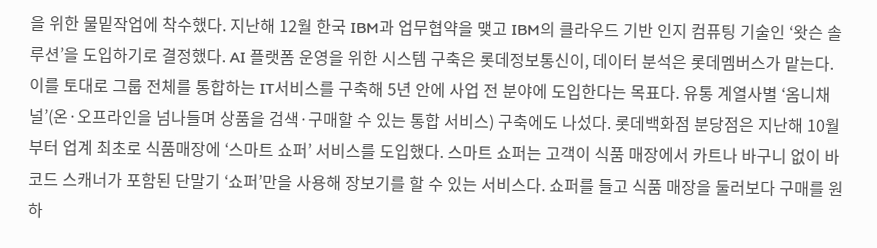을 위한 물밑작업에 착수했다. 지난해 12월 한국 IBM과 업무협약을 맺고 IBM의 클라우드 기반 인지 컴퓨팅 기술인 ‘왓슨 솔루션’을 도입하기로 결정했다. AI 플랫폼 운영을 위한 시스템 구축은 롯데정보통신이, 데이터 분석은 롯데멤버스가 맡는다. 이를 토대로 그룹 전체를 통합하는 IT서비스를 구축해 5년 안에 사업 전 분야에 도입한다는 목표다. 유통 계열사별 ‘옴니채널’(온·오프라인을 넘나들며 상품을 검색·구매할 수 있는 통합 서비스) 구축에도 나섰다. 롯데백화점 분당점은 지난해 10월부터 업계 최초로 식품매장에 ‘스마트 쇼퍼’ 서비스를 도입했다. 스마트 쇼퍼는 고객이 식품 매장에서 카트나 바구니 없이 바코드 스캐너가 포함된 단말기 ‘쇼퍼’만을 사용해 장보기를 할 수 있는 서비스다. 쇼퍼를 들고 식품 매장을 둘러보다 구매를 원하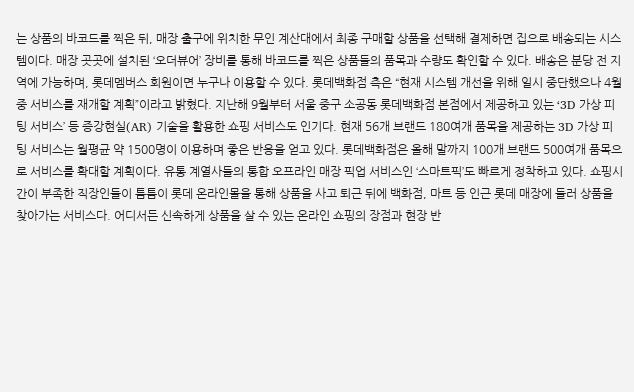는 상품의 바코드를 찍은 뒤, 매장 출구에 위치한 무인 계산대에서 최종 구매할 상품을 선택해 결제하면 집으로 배송되는 시스템이다. 매장 곳곳에 설치된 ‘오더뷰어’ 장비를 통해 바코드를 찍은 상품들의 품목과 수량도 확인할 수 있다. 배송은 분당 전 지역에 가능하며, 롯데멤버스 회원이면 누구나 이용할 수 있다. 롯데백화점 측은 “현재 시스템 개선을 위해 일시 중단했으나 4월 중 서비스를 재개할 계획”이라고 밝혔다. 지난해 9월부터 서울 중구 소공동 롯데백화점 본점에서 제공하고 있는 ‘3D 가상 피팅 서비스’ 등 증강현실(AR) 기술을 활용한 쇼핑 서비스도 인기다. 현재 56개 브랜드 180여개 품목을 제공하는 3D 가상 피팅 서비스는 월평균 약 1500명이 이용하며 좋은 반응을 얻고 있다. 롯데백화점은 올해 말까지 100개 브랜드 500여개 품목으로 서비스를 확대할 계획이다. 유통 계열사들의 통합 오프라인 매장 픽업 서비스인 ‘스마트픽’도 빠르게 정착하고 있다. 쇼핑시간이 부족한 직장인들이 틈틈이 롯데 온라인몰을 통해 상품을 사고 퇴근 뒤에 백화점, 마트 등 인근 롯데 매장에 들러 상품을 찾아가는 서비스다. 어디서든 신속하게 상품을 살 수 있는 온라인 쇼핑의 장점과 현장 반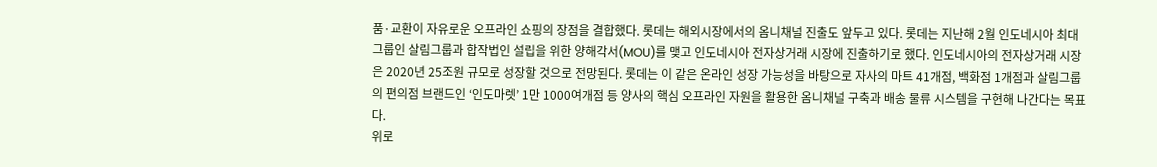품·교환이 자유로운 오프라인 쇼핑의 장점을 결합했다. 롯데는 해외시장에서의 옴니채널 진출도 앞두고 있다. 롯데는 지난해 2월 인도네시아 최대 그룹인 살림그룹과 합작법인 설립을 위한 양해각서(MOU)를 맺고 인도네시아 전자상거래 시장에 진출하기로 했다. 인도네시아의 전자상거래 시장은 2020년 25조원 규모로 성장할 것으로 전망된다. 롯데는 이 같은 온라인 성장 가능성을 바탕으로 자사의 마트 41개점, 백화점 1개점과 살림그룹의 편의점 브랜드인 ‘인도마렛’ 1만 1000여개점 등 양사의 핵심 오프라인 자원을 활용한 옴니채널 구축과 배송 물류 시스템을 구현해 나간다는 목표다.
위로